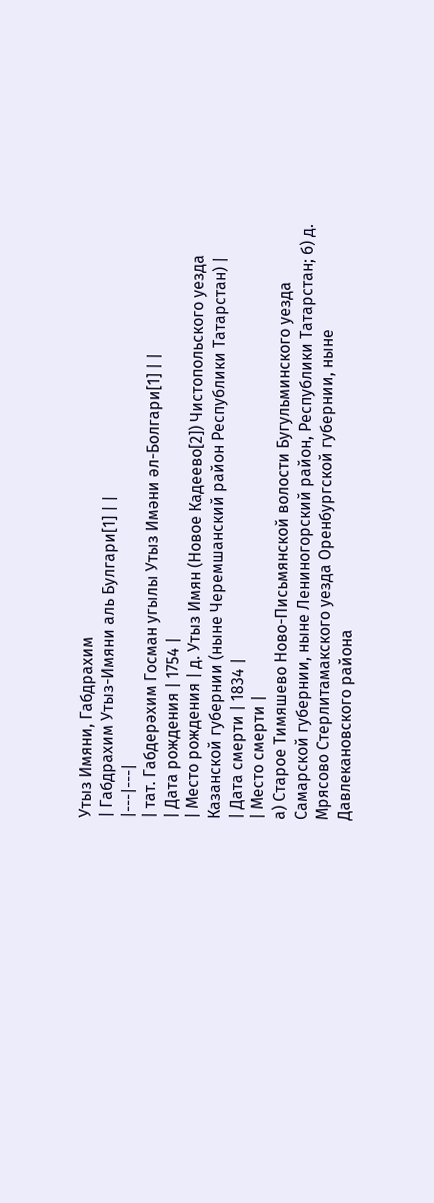Утыз Имяни, Габдрахим
| Габдрахим Утыз-Имяни аль Булгари[1] | |
|---|---|
| тат. Габдерәхим Госман угылы Утыз Имәни әл-Болгари[1] | |
| Дата рождения | 1754 |
| Место рождения | д. Утыз Имян (Новое Кадеево[2]) Чистопольского уезда Казанской губернии (ныне Черемшанский район Республики Татарстан) |
| Дата смерти | 1834 |
| Место смерти |
а) Старое Тимяшево Ново-Письмянской волости Бугульминского уезда Самарской губернии, ныне Лениногорский район, Республики Татарстан; б) д. Мрясово Стерлитамакского уезда Оренбургской губернии, ныне Давлекановского района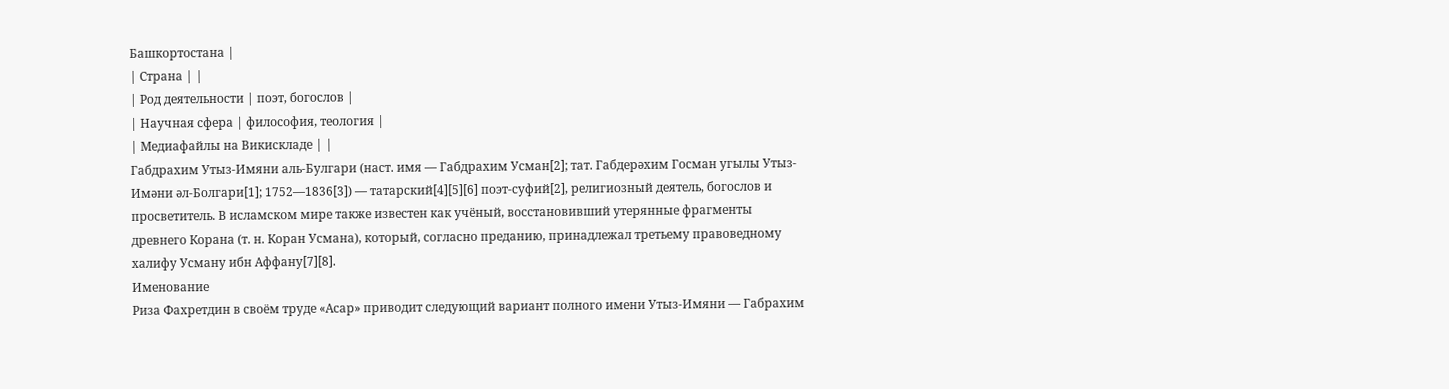Башкортостана |
| Страна | |
| Род деятельности | поэт, богослов |
| Научная сфера | философия, теология |
| Медиафайлы на Викискладе | |
Габдрахим Утыз-Имяни аль-Булгари (наст. имя — Габдрахим Усман[2]; тат. Габдерәхим Госман угылы Утыз-Имәни әл-Болгари[1]; 1752—1836[3]) — татарский[4][5][6] поэт-суфий[2], религиозный деятель, богослов и просветитель. В исламском мире также известен как учёный, восстановивший утерянные фрагменты древнего Корана (т. н. Коран Усмана), который, согласно преданию, принадлежал третьему правоведному халифу Усману ибн Аффану[7][8].
Именование
Риза Фахретдин в своём труде «Асар» приводит следующий вариант полного имени Утыз-Имяни — Габрахим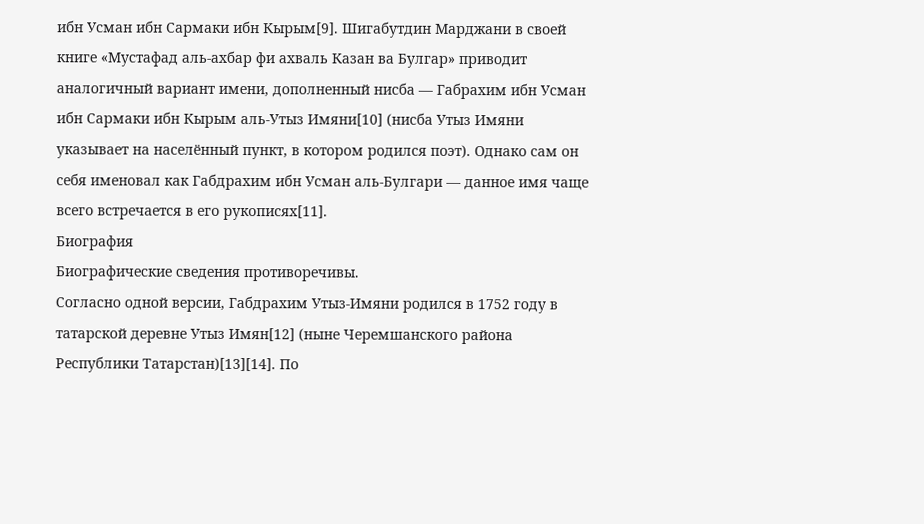ибн Усман ибн Сармаки ибн Кырым[9]. Шигабутдин Марджани в своей книге «Мустафад аль-ахбар фи ахваль Казан ва Булгар» приводит аналогичный вариант имени, дополненный нисба — Габрахим ибн Усман ибн Сармаки ибн Кырым аль-Утыз Имяни[10] (нисба Утыз Имяни указывает на населённый пункт, в котором родился поэт). Однако сам он себя именовал как Габдрахим ибн Усман аль-Булгари — данное имя чаще всего встречается в его рукописях[11].
Биография
Биографические сведения противоречивы.
Согласно одной версии, Габдрахим Утыз-Имяни родился в 1752 году в татарской деревне Утыз Имян[12] (ныне Черемшанского района Республики Татарстан)[13][14]. По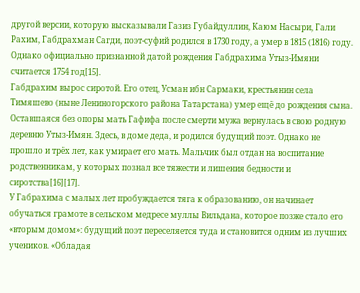другой версии, которую высказывали Газиз Губайдуллин, Каюм Насыри, Гали Рахим, Габдрахман Сагди, поэт-суфий родился в 1730 году, а умер в 1815 (1816) году. Однако официально признанной датой рождения Габдрахима Утыз-Имяни считается 1754 год[15].
Габдрахим вырос сиротой. Его отец, Усман ибн Сармаки, крестьянин села Тимяшево (ныне Лениногорского района Татарстана) умер ещё до рождения сына. Оставшаяся без опоры мать Гафифа после смерти мужа вернулась в свою родную деревню Утыз-Имян. Здесь, в доме деда, и родился будущий поэт. Однако не прошло и трёх лет, как умирает его мать. Мальчик был отдан на воспитание родственникам, у которых познал все тяжести и лишения бедности и сиротства[16][17].
У Габрахима с малых лет пробуждается тяга к образованию, он начинает обучаться грамоте в сельском медресе муллы Вильдана, которое позже стало его «вторым домом»: будущий поэт переселяется туда и становится одним из лучших учеников. «Обладая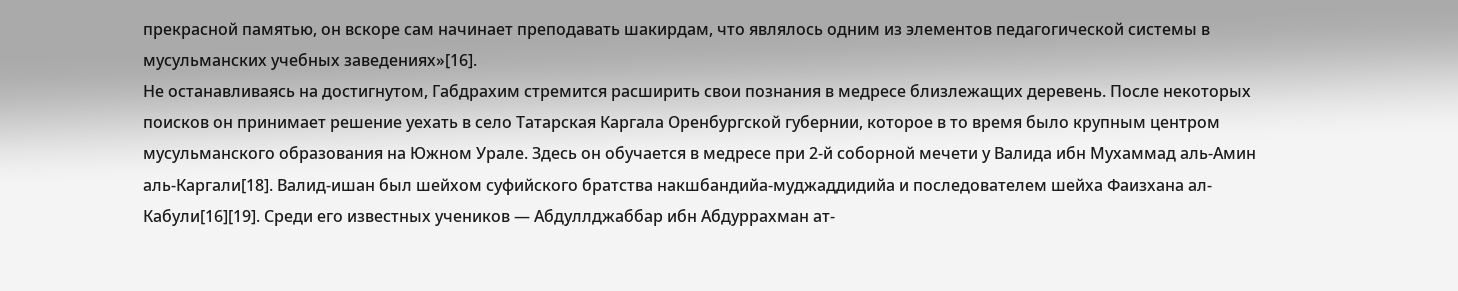прекрасной памятью, он вскоре сам начинает преподавать шакирдам, что являлось одним из элементов педагогической системы в мусульманских учебных заведениях»[16].
Не останавливаясь на достигнутом, Габдрахим стремится расширить свои познания в медресе близлежащих деревень. После некоторых поисков он принимает решение уехать в село Татарская Каргала Оренбургской губернии, которое в то время было крупным центром мусульманского образования на Южном Урале. Здесь он обучается в медресе при 2-й соборной мечети у Валида ибн Мухаммад аль-Амин аль-Каргали[18]. Валид-ишан был шейхом суфийского братства накшбандийа-муджаддидийа и последователем шейха Фаизхана ал-Кабули[16][19]. Среди его известных учеников — Абдуллджаббар ибн Абдуррахман ат-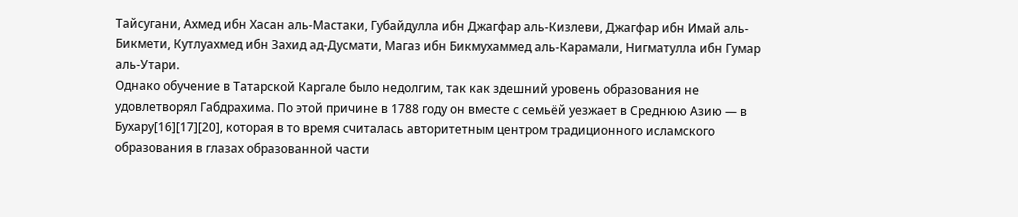Тайсугани, Ахмед ибн Хасан аль-Мастаки, Губайдулла ибн Джагфар аль-Кизлеви, Джагфар ибн Имай аль-Бикмети, Кутлуахмед ибн Захид ад-Дусмати, Магаз ибн Бикмухаммед аль-Карамали, Нигматулла ибн Гумар аль-Утари.
Однако обучение в Татарской Каргале было недолгим, так как здешний уровень образования не удовлетворял Габдрахима. По этой причине в 1788 году он вместе с семьёй уезжает в Среднюю Азию — в Бухару[16][17][20], которая в то время считалась авторитетным центром традиционного исламского образования в глазах образованной части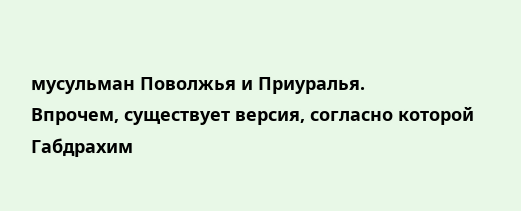мусульман Поволжья и Приуралья.
Впрочем, существует версия, согласно которой Габдрахим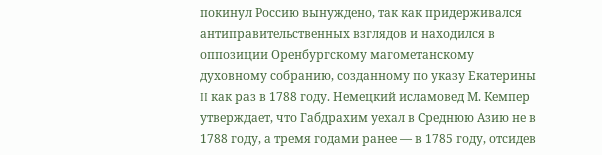покинул Россию вынуждено, так как придерживался антиправительственных взглядов и находился в оппозиции Оренбургскому магометанскому духовному собранию, созданному по указу Екатерины II как раз в 1788 году. Немецкий исламовед М. Кемпер утверждает, что Габдрахим уехал в Среднюю Азию не в 1788 году, а тремя годами ранее — в 1785 году, отсидев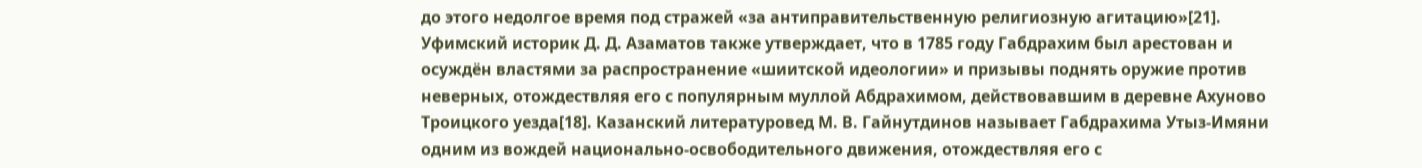до этого недолгое время под стражей «за антиправительственную религиозную агитацию»[21]. Уфимский историк Д. Д. Азаматов также утверждает, что в 1785 году Габдрахим был арестован и осуждён властями за распространение «шиитской идеологии» и призывы поднять оружие против неверных, отождествляя его с популярным муллой Абдрахимом, действовавшим в деревне Ахуново Троицкого уезда[18]. Казанский литературовед М. В. Гайнутдинов называет Габдрахима Утыз-Имяни одним из вождей национально-освободительного движения, отождествляя его с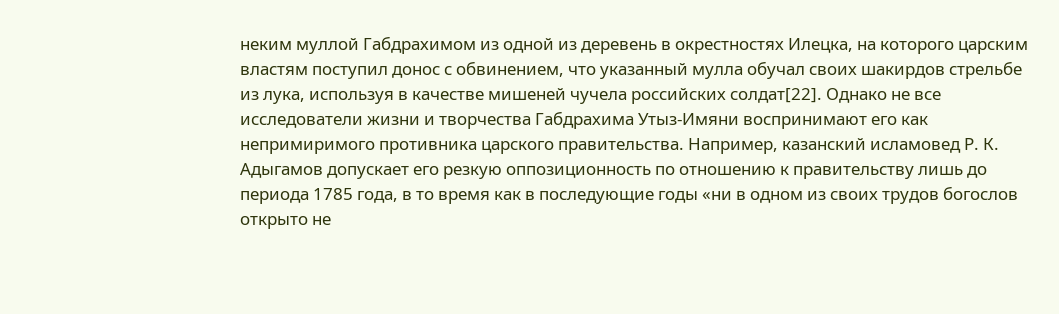неким муллой Габдрахимом из одной из деревень в окрестностях Илецка, на которого царским властям поступил донос с обвинением, что указанный мулла обучал своих шакирдов стрельбе из лука, используя в качестве мишеней чучела российских солдат[22]. Однако не все исследователи жизни и творчества Габдрахима Утыз-Имяни воспринимают его как непримиримого противника царского правительства. Например, казанский исламовед Р. К. Адыгамов допускает его резкую оппозиционность по отношению к правительству лишь до периода 1785 года, в то время как в последующие годы «ни в одном из своих трудов богослов открыто не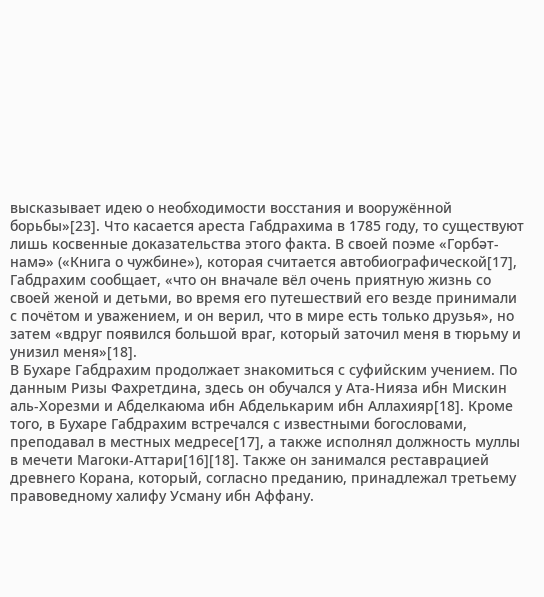высказывает идею о необходимости восстания и вооружённой борьбы»[23]. Что касается ареста Габдрахима в 1785 году, то существуют лишь косвенные доказательства этого факта. В своей поэме «Горбәт-намә» («Книга о чужбине»), которая считается автобиографической[17], Габдрахим сообщает, «что он вначале вёл очень приятную жизнь со своей женой и детьми, во время его путешествий его везде принимали с почётом и уважением, и он верил, что в мире есть только друзья», но затем «вдруг появился большой враг, который заточил меня в тюрьму и унизил меня»[18].
В Бухаре Габдрахим продолжает знакомиться с суфийским учением. По данным Ризы Фахретдина, здесь он обучался у Ата-Нияза ибн Мискин аль-Хорезми и Абделкаюма ибн Абделькарим ибн Аллахияр[18]. Кроме того, в Бухаре Габдрахим встречался с известными богословами, преподавал в местных медресе[17], а также исполнял должность муллы в мечети Магоки-Аттари[16][18]. Также он занимался реставрацией древнего Корана, который, согласно преданию, принадлежал третьему правоведному халифу Усману ибн Аффану.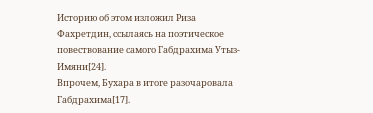Историю об этом изложил Риза Фахретдин, ссылаясь на поэтическое повествование самого Габдрахима Утыз-Имяни[24].
Впрочем, Бухара в итоге разочаровала Габдрахима[17].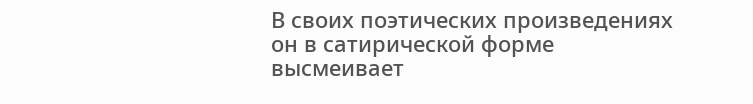В своих поэтических произведениях он в сатирической форме высмеивает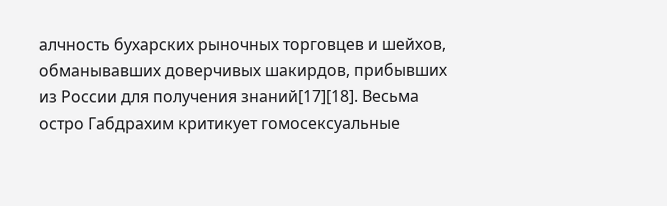алчность бухарских рыночных торговцев и шейхов, обманывавших доверчивых шакирдов, прибывших из России для получения знаний[17][18]. Весьма остро Габдрахим критикует гомосексуальные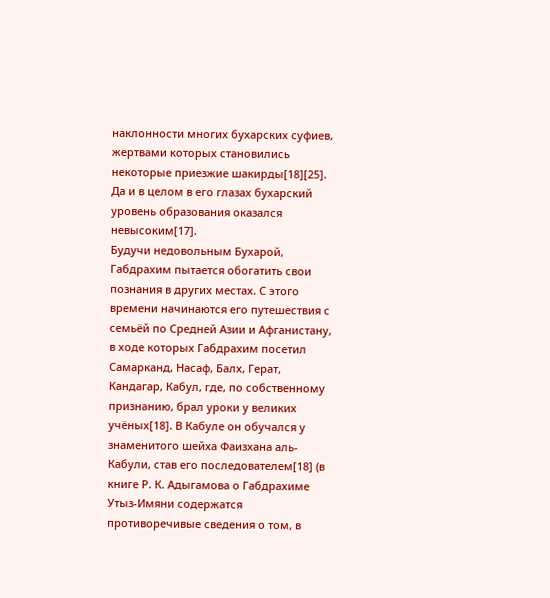наклонности многих бухарских суфиев, жертвами которых становились некоторые приезжие шакирды[18][25]. Да и в целом в его глазах бухарский уровень образования оказался невысоким[17].
Будучи недовольным Бухарой, Габдрахим пытается обогатить свои познания в других местах. С этого времени начинаются его путешествия с семьёй по Средней Азии и Афганистану, в ходе которых Габдрахим посетил Самарканд, Насаф, Балх, Герат, Кандагар, Кабул, где, по собственному признанию, брал уроки у великих учёных[18]. В Кабуле он обучался у знаменитого шейха Фаизхана аль-Кабули, став его последователем[18] (в книге Р. К. Адыгамова о Габдрахиме Утыз-Имяни содержатся противоречивые сведения о том, в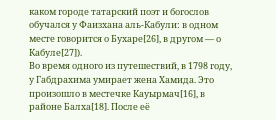каком городе татарский поэт и богослов обучался у Фаизхана аль-Кабули: в одном месте говорится о Бухаре[26], в другом — о Кабуле[27]).
Во время одного из путешествий, в 1798 году, у Габдрахима умирает жена Хамида. Это произошло в местечке Кауырмач[16], в районе Балха[18]. После её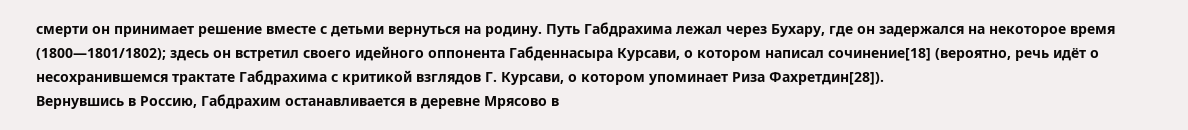смерти он принимает решение вместе с детьми вернуться на родину. Путь Габдрахима лежал через Бухару, где он задержался на некоторое время (1800—1801/1802); здесь он встретил своего идейного оппонента Габденнасыра Курсави, о котором написал сочинение[18] (вероятно, речь идёт о несохранившемся трактате Габдрахима с критикой взглядов Г. Курсави, о котором упоминает Риза Фахретдин[28]).
Вернувшись в Россию, Габдрахим останавливается в деревне Мрясово в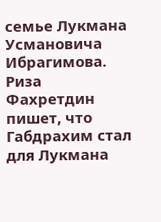семье Лукмана Усмановича Ибрагимова. Риза Фахретдин пишет, что Габдрахим стал для Лукмана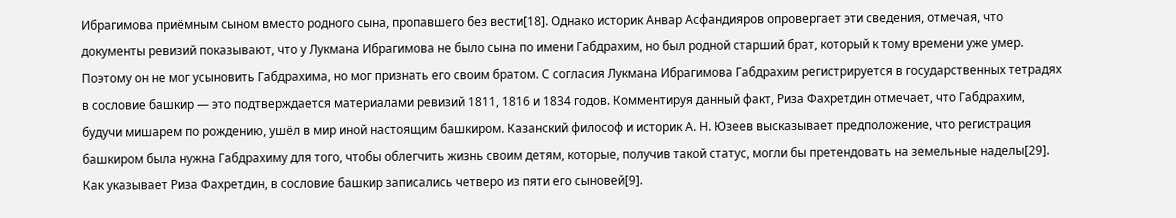Ибрагимова приёмным сыном вместо родного сына, пропавшего без вести[18]. Однако историк Анвар Асфандияров опровергает эти сведения, отмечая, что документы ревизий показывают, что у Лукмана Ибрагимова не было сына по имени Габдрахим, но был родной старший брат, который к тому времени уже умер. Поэтому он не мог усыновить Габдрахима, но мог признать его своим братом. С согласия Лукмана Ибрагимова Габдрахим регистрируется в государственных тетрадях в сословие башкир — это подтверждается материалами ревизий 1811, 1816 и 1834 годов. Комментируя данный факт, Риза Фахретдин отмечает, что Габдрахим, будучи мишарем по рождению, ушёл в мир иной настоящим башкиром. Казанский философ и историк А. Н. Юзеев высказывает предположение, что регистрация башкиром была нужна Габдрахиму для того, чтобы облегчить жизнь своим детям, которые, получив такой статус, могли бы претендовать на земельные наделы[29]. Как указывает Риза Фахретдин, в сословие башкир записались четверо из пяти его сыновей[9].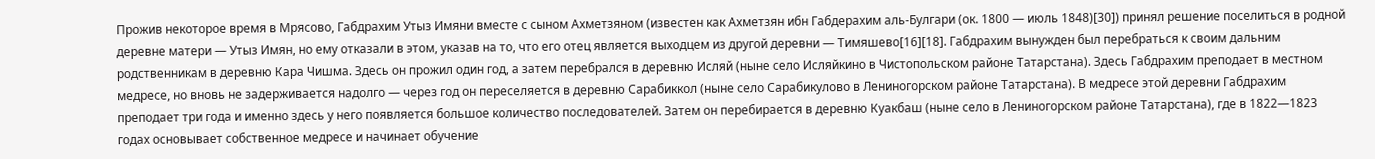Прожив некоторое время в Мрясово, Габдрахим Утыз Имяни вместе с сыном Ахметзяном (известен как Ахметзян ибн Габдерахим аль-Булгари (ок. 1800 — июль 1848)[30]) принял решение поселиться в родной деревне матери — Утыз Имян, но ему отказали в этом, указав на то, что его отец является выходцем из другой деревни — Тимяшево[16][18]. Габдрахим вынужден был перебраться к своим дальним родственникам в деревню Кара Чишма. Здесь он прожил один год, а затем перебрался в деревню Исляй (ныне село Исляйкино в Чистопольском районе Татарстана). Здесь Габдрахим преподает в местном медресе, но вновь не задерживается надолго — через год он переселяется в деревню Сарабиккол (ныне село Сарабикулово в Лениногорском районе Татарстана). В медресе этой деревни Габдрахим преподает три года и именно здесь у него появляется большое количество последователей. Затем он перебирается в деревню Куакбаш (ныне село в Лениногорском районе Татарстана), где в 1822—1823 годах основывает собственное медресе и начинает обучение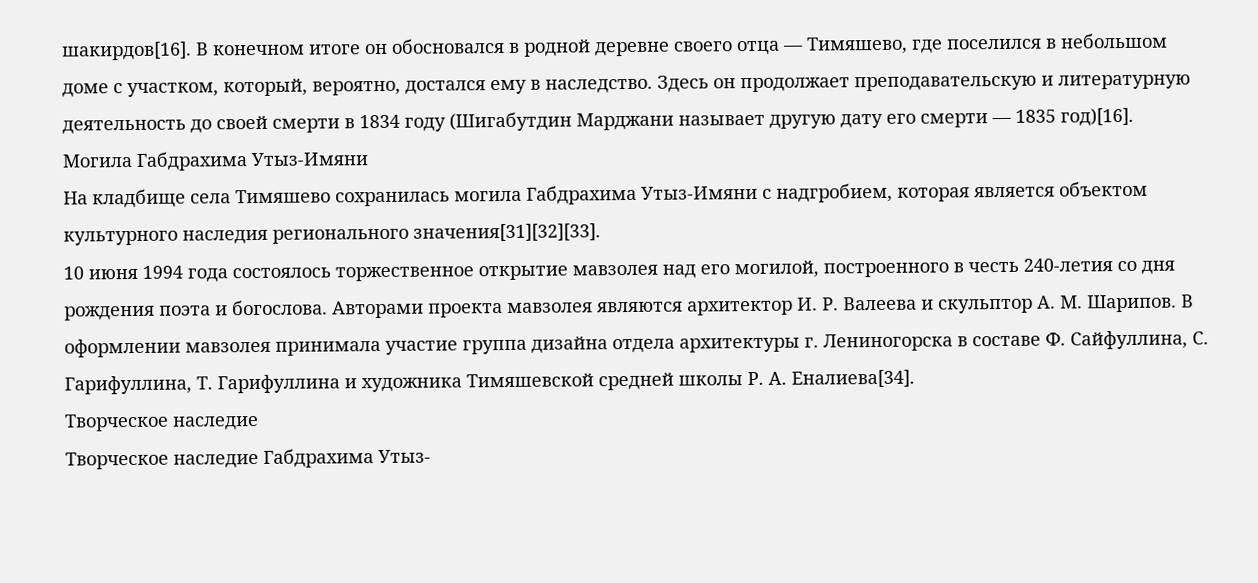шакирдов[16]. В конечном итоге он обосновался в родной деревне своего отца — Тимяшево, где поселился в небольшом доме с участком, который, вероятно, достался ему в наследство. Здесь он продолжает преподавательскую и литературную деятельность до своей смерти в 1834 году (Шигабутдин Марджани называет другую дату его смерти — 1835 год)[16].
Могила Габдрахима Утыз-Имяни
На кладбище села Тимяшево сохранилась могила Габдрахима Утыз-Имяни с надгробием, которая является объектом культурного наследия регионального значения[31][32][33].
10 июня 1994 года состоялось торжественное открытие мавзолея над его могилой, построенного в честь 240-летия со дня рождения поэта и богослова. Авторами проекта мавзолея являются архитектор И. Р. Валеева и скульптор А. М. Шарипов. В оформлении мавзолея принимала участие группа дизайна отдела архитектуры г. Лениногорска в составе Ф. Сайфуллина, С. Гарифуллина, Т. Гарифуллина и художника Тимяшевской средней школы Р. А. Еналиева[34].
Творческое наследие
Творческое наследие Габдрахима Утыз-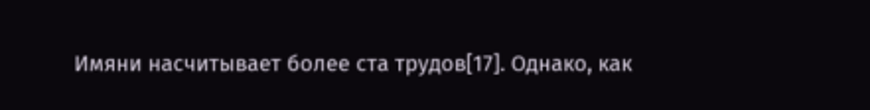Имяни насчитывает более ста трудов[17]. Однако, как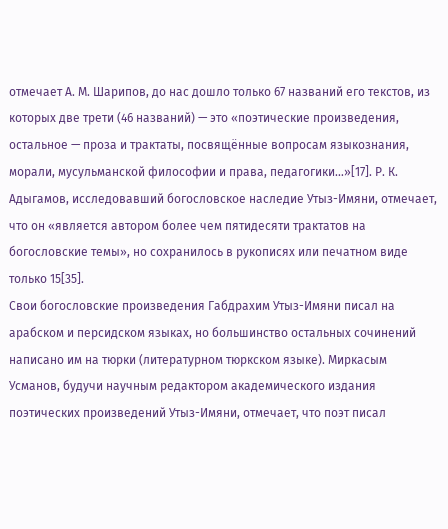отмечает А. М. Шарипов, до нас дошло только 67 названий его текстов, из которых две трети (46 названий) — это «поэтические произведения, остальное — проза и трактаты, посвящённые вопросам языкознания, морали, мусульманской философии и права, педагогики…»[17]. Р. К. Адыгамов, исследовавший богословское наследие Утыз-Имяни, отмечает, что он «является автором более чем пятидесяти трактатов на богословские темы», но сохранилось в рукописях или печатном виде только 15[35].
Свои богословские произведения Габдрахим Утыз-Имяни писал на арабском и персидском языках, но большинство остальных сочинений написано им на тюрки (литературном тюркском языке). Миркасым Усманов, будучи научным редактором академического издания поэтических произведений Утыз-Имяни, отмечает, что поэт писал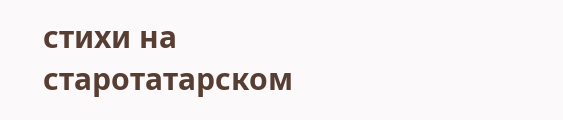стихи на старотатарском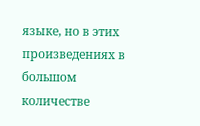языке, но в этих произведениях в большом количестве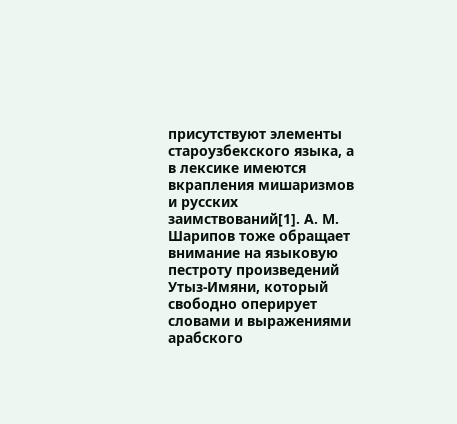присутствуют элементы староузбекского языка, а в лексике имеются вкрапления мишаризмов и русских заимствований[1]. А. М. Шарипов тоже обращает внимание на языковую пестроту произведений Утыз-Имяни, который свободно оперирует словами и выражениями арабского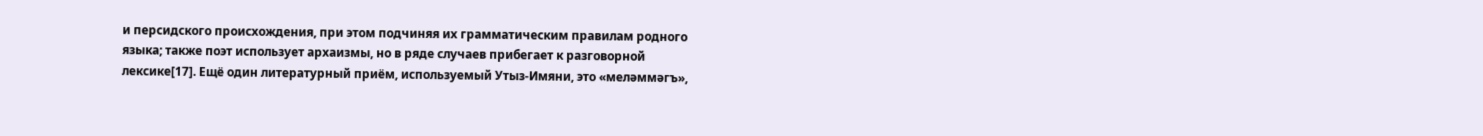и персидского происхождения, при этом подчиняя их грамматическим правилам родного языка; также поэт использует архаизмы, но в ряде случаев прибегает к разговорной лексике[17]. Ещё один литературный приём, используемый Утыз-Имяни, это «мелəммəгъ»,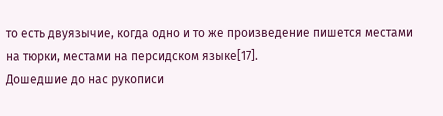то есть двуязычие, когда одно и то же произведение пишется местами на тюрки, местами на персидском языке[17].
Дошедшие до нас рукописи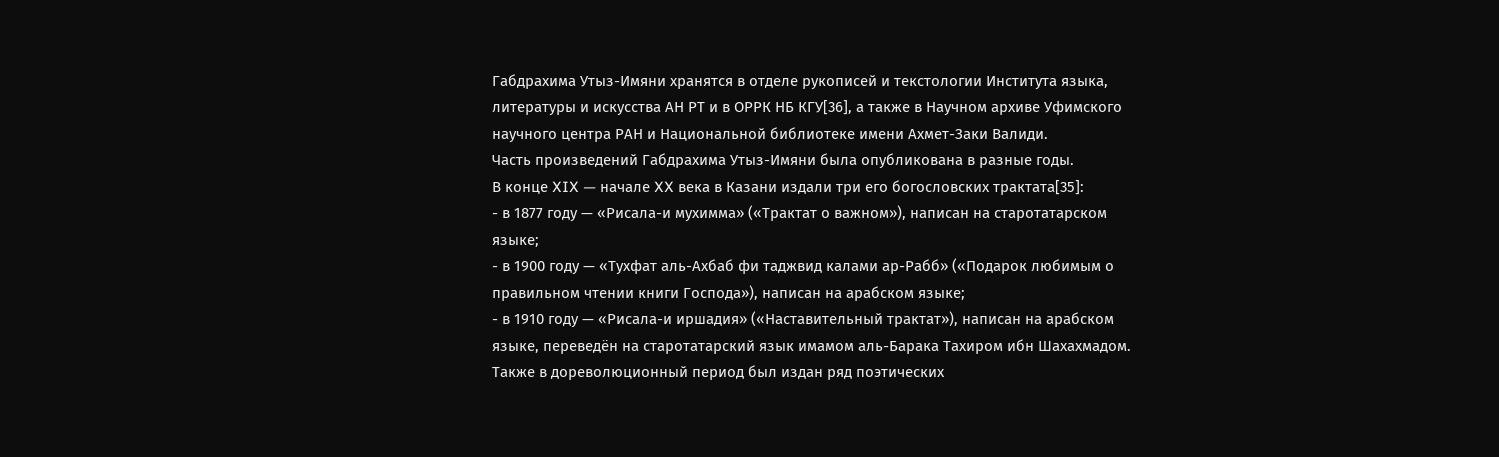Габдрахима Утыз-Имяни хранятся в отделе рукописей и текстологии Института языка, литературы и искусства АН РТ и в ОРРК НБ КГУ[36], а также в Научном архиве Уфимского научного центра РАН и Национальной библиотеке имени Ахмет-Заки Валиди.
Часть произведений Габдрахима Утыз-Имяни была опубликована в разные годы.
В конце XIX — начале XX века в Казани издали три его богословских трактата[35]:
- в 1877 году — «Рисала-и мухимма» («Трактат о важном»), написан на старотатарском языке;
- в 1900 году — «Тухфат аль-Ахбаб фи таджвид калами ар-Рабб» («Подарок любимым о правильном чтении книги Господа»), написан на арабском языке;
- в 1910 году — «Рисала-и иршадия» («Наставительный трактат»), написан на арабском языке, переведён на старотатарский язык имамом аль-Барака Тахиром ибн Шахахмадом.
Также в дореволюционный период был издан ряд поэтических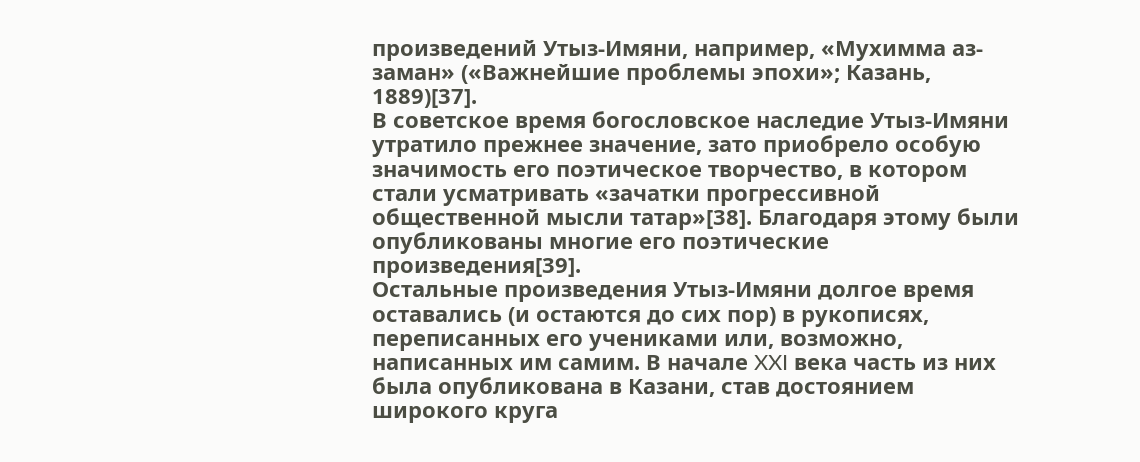произведений Утыз-Имяни, например, «Мухимма аз-заман» («Важнейшие проблемы эпохи»; Казань, 1889)[37].
В советское время богословское наследие Утыз-Имяни утратило прежнее значение, зато приобрело особую значимость его поэтическое творчество, в котором стали усматривать «зачатки прогрессивной общественной мысли татар»[38]. Благодаря этому были опубликованы многие его поэтические произведения[39].
Остальные произведения Утыз-Имяни долгое время оставались (и остаются до сих пор) в рукописях, переписанных его учениками или, возможно, написанных им самим. В начале XXI века часть из них была опубликована в Казани, став достоянием широкого круга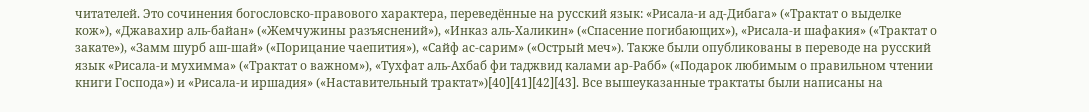читателей. Это сочинения богословско-правового характера, переведённые на русский язык: «Рисала-и ад-Дибага» («Трактат о выделке кож»), «Джавахир аль-байан» («Жемчужины разъяснений»), «Инказ аль-Халикин» («Спасение погибающих»), «Рисала-и шафакия» («Трактат о закате»), «Замм шурб аш-шай» («Порицание чаепития»), «Сайф ас-сарим» («Острый меч»). Также были опубликованы в переводе на русский язык «Рисала-и мухимма» («Трактат о важном»), «Тухфат аль-Ахбаб фи таджвид калами ар-Рабб» («Подарок любимым о правильном чтении книги Господа») и «Рисала-и иршадия» («Наставительный трактат»)[40][41][42][43]. Все вышеуказанные трактаты были написаны на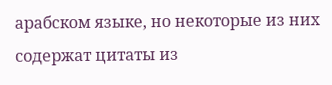арабском языке, но некоторые из них содержат цитаты из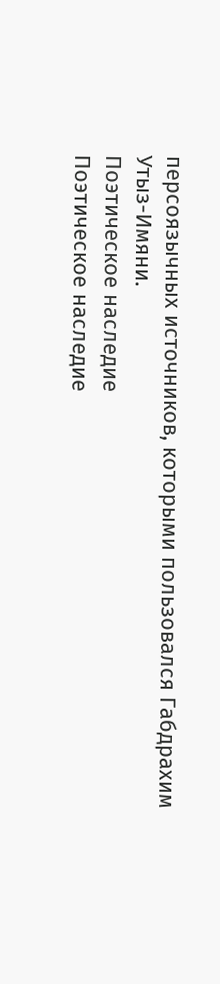персоязычных источников, которыми пользовался Габдрахим Утыз-Имяни.
Поэтическое наследие
Поэтическое наследие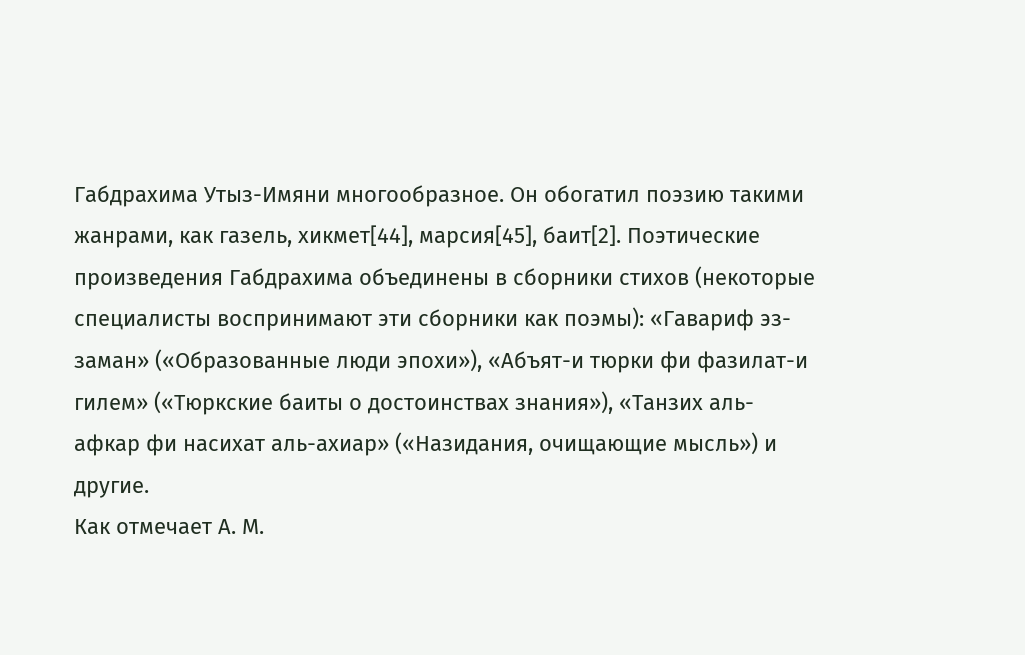Габдрахима Утыз-Имяни многообразное. Он обогатил поэзию такими жанрами, как газель, хикмет[44], марсия[45], баит[2]. Поэтические произведения Габдрахима объединены в сборники стихов (некоторые специалисты воспринимают эти сборники как поэмы): «Гавариф эз-заман» («Образованные люди эпохи»), «Абъят-и тюрки фи фазилат-и гилем» («Тюркские баиты о достоинствах знания»), «Танзих аль-афкар фи насихат аль-ахиар» («Назидания, очищающие мысль») и другие.
Как отмечает А. М.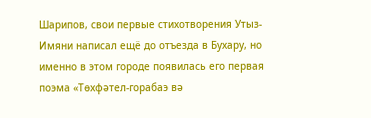Шарипов, свои первые стихотворения Утыз-Имяни написал ещё до отъезда в Бухару, но именно в этом городе появилась его первая поэма «Төхфəтел-горабаэ вə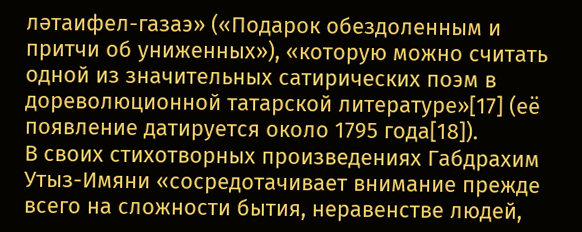лəтаифел-газаэ» («Подарок обездоленным и притчи об униженных»), «которую можно считать одной из значительных сатирических поэм в дореволюционной татарской литературе»[17] (её появление датируется около 1795 года[18]).
В своих стихотворных произведениях Габдрахим Утыз-Имяни «сосредотачивает внимание прежде всего на сложности бытия, неравенстве людей,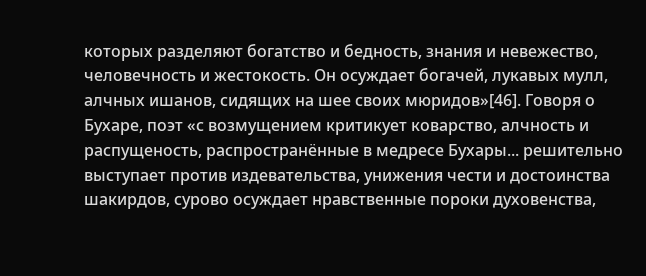которых разделяют богатство и бедность, знания и невежество, человечность и жестокость. Он осуждает богачей, лукавых мулл, алчных ишанов, сидящих на шее своих мюридов»[46]. Говоря о Бухаре, поэт «с возмущением критикует коварство, алчность и распущеность, распространённые в медресе Бухары... решительно выступает против издевательства, унижения чести и достоинства шакирдов, сурово осуждает нравственные пороки духовенства,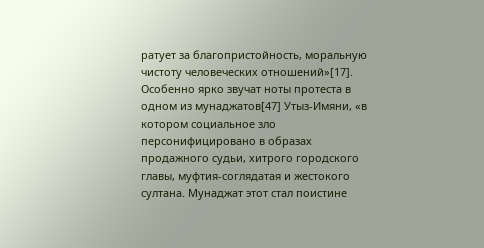ратует за благопристойность, моральную чистоту человеческих отношений»[17]. Особенно ярко звучат ноты протеста в одном из мунаджатов[47] Утыз-Имяни, «в котором социальное зло персонифицировано в образах продажного судьи, хитрого городского главы, муфтия-соглядатая и жестокого султана. Мунаджат этот стал поистине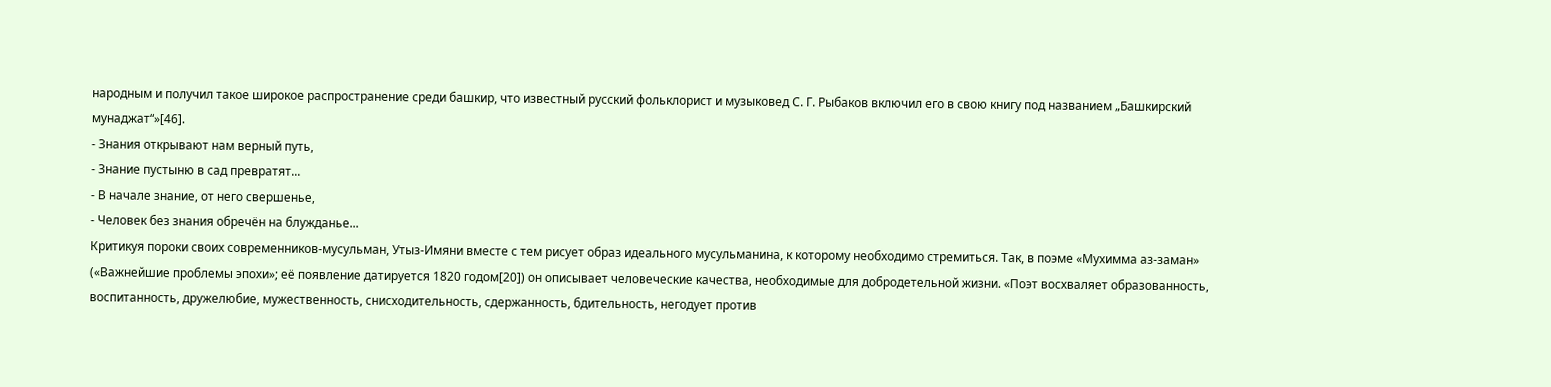народным и получил такое широкое распространение среди башкир, что известный русский фольклорист и музыковед С. Г. Рыбаков включил его в свою книгу под названием „Башкирский мунаджат“»[46].
- Знания открывают нам верный путь,
- Знание пустыню в сад превратят...
- В начале знание, от него свершенье,
- Человек без знания обречён на блужданье...
Критикуя пороки своих современников-мусульман, Утыз-Имяни вместе с тем рисует образ идеального мусульманина, к которому необходимо стремиться. Так, в поэме «Мухимма аз-заман» («Важнейшие проблемы эпохи»; её появление датируется 1820 годом[20]) он описывает человеческие качества, необходимые для добродетельной жизни. «Поэт восхваляет образованность, воспитанность, дружелюбие, мужественность, снисходительность, сдержанность, бдительность, негодует против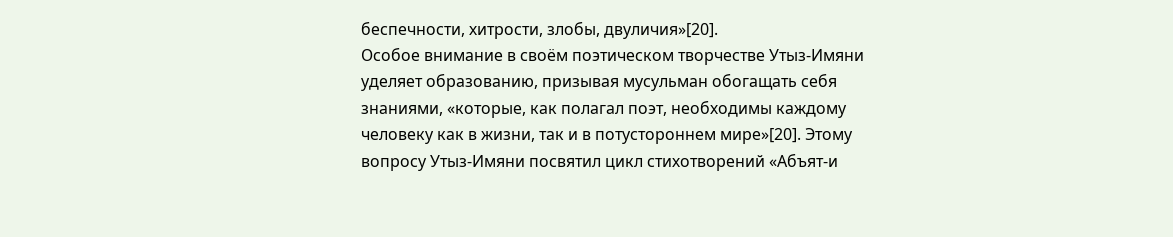беспечности, хитрости, злобы, двуличия»[20].
Особое внимание в своём поэтическом творчестве Утыз-Имяни уделяет образованию, призывая мусульман обогащать себя знаниями, «которые, как полагал поэт, необходимы каждому человеку как в жизни, так и в потустороннем мире»[20]. Этому вопросу Утыз-Имяни посвятил цикл стихотворений «Абъят-и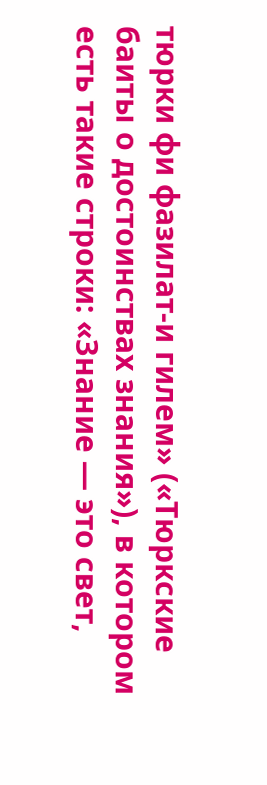тюрки фи фазилат-и гилем» («Тюркские баиты о достоинствах знания»), в котором есть такие строки: «Знание — это свет,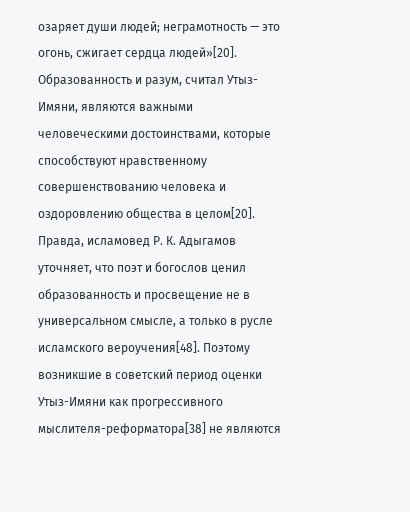озаряет души людей; неграмотность — это огонь, сжигает сердца людей»[20]. Образованность и разум, считал Утыз-Имяни, являются важными человеческими достоинствами, которые способствуют нравственному совершенствованию человека и оздоровлению общества в целом[20]. Правда, исламовед Р. К. Адыгамов уточняет, что поэт и богослов ценил образованность и просвещение не в универсальном смысле, а только в русле исламского вероучения[48]. Поэтому возникшие в советский период оценки Утыз-Имяни как прогрессивного мыслителя-реформатора[38] не являются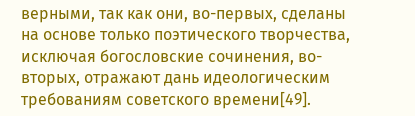верными, так как они, во-первых, сделаны на основе только поэтического творчества, исключая богословские сочинения, во-вторых, отражают дань идеологическим требованиям советского времени[49].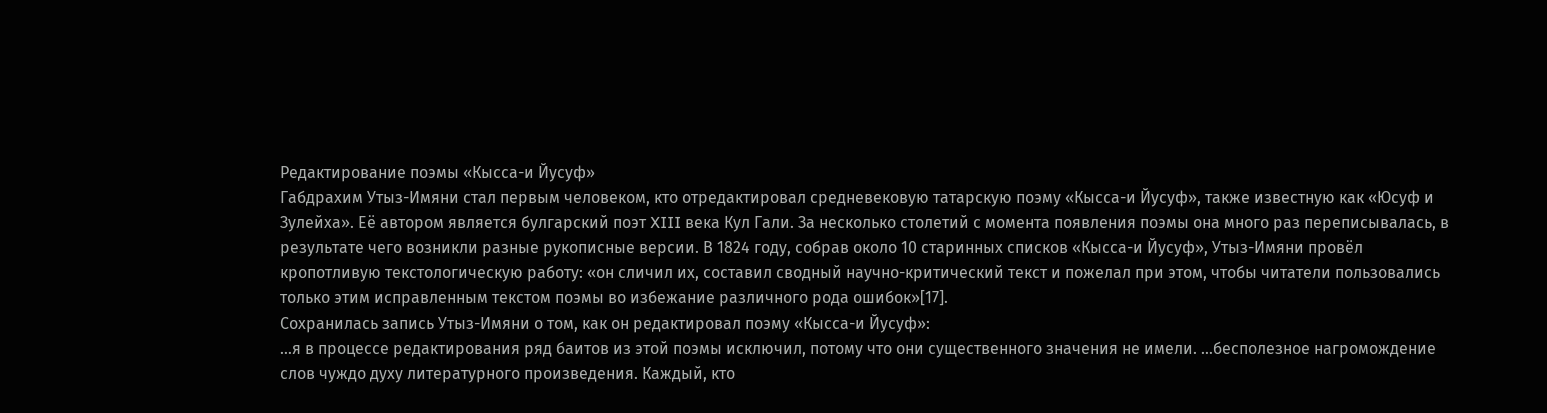Редактирование поэмы «Кысса-и Йусуф»
Габдрахим Утыз-Имяни стал первым человеком, кто отредактировал средневековую татарскую поэму «Кысса-и Йусуф», также известную как «Юсуф и Зулейха». Её автором является булгарский поэт XIII века Кул Гали. За несколько столетий с момента появления поэмы она много раз переписывалась, в результате чего возникли разные рукописные версии. В 1824 году, собрав около 10 старинных списков «Кысса-и Йусуф», Утыз-Имяни провёл кропотливую текстологическую работу: «он сличил их, составил сводный научно-критический текст и пожелал при этом, чтобы читатели пользовались только этим исправленным текстом поэмы во избежание различного рода ошибок»[17].
Сохранилась запись Утыз-Имяни о том, как он редактировал поэму «Кысса-и Йусуф»:
…я в процессе редактирования ряд баитов из этой поэмы исключил, потому что они существенного значения не имели. …бесполезное нагромождение слов чуждо духу литературного произведения. Каждый, кто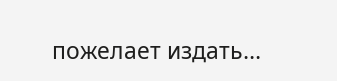пожелает издать…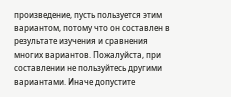произведение, пусть пользуется этим вариантом, потому что он составлен в результате изучения и сравнения многих вариантов. Пожалуйста, при составлении не пользуйтесь другими вариантами. Иначе допустите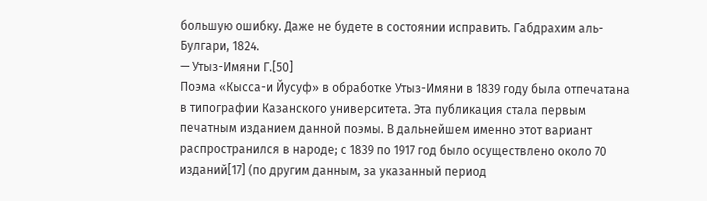большую ошибку. Даже не будете в состоянии исправить. Габдрахим аль-Булгари, 1824.
— Утыз-Имяни Г.[50]
Поэма «Кысса-и Йусуф» в обработке Утыз-Имяни в 1839 году была отпечатана в типографии Казанского университета. Эта публикация стала первым печатным изданием данной поэмы. В дальнейшем именно этот вариант распространился в народе; с 1839 по 1917 год было осуществлено около 70 изданий[17] (по другим данным, за указанный период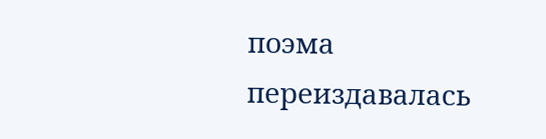поэма переиздавалась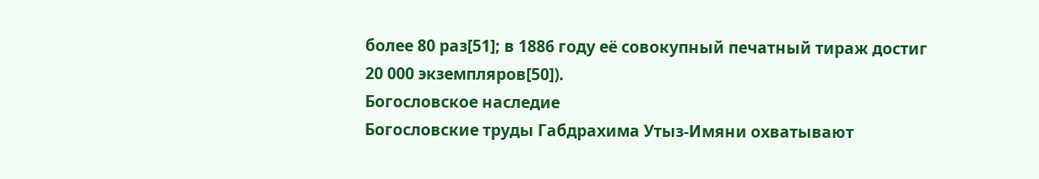более 80 раз[51]; в 1886 году её совокупный печатный тираж достиг 20 000 экземпляров[50]).
Богословское наследие
Богословские труды Габдрахима Утыз-Имяни охватывают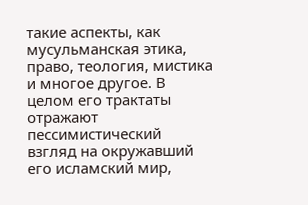такие аспекты, как мусульманская этика, право, теология, мистика и многое другое. В целом его трактаты отражают пессимистический взгляд на окружавший его исламский мир,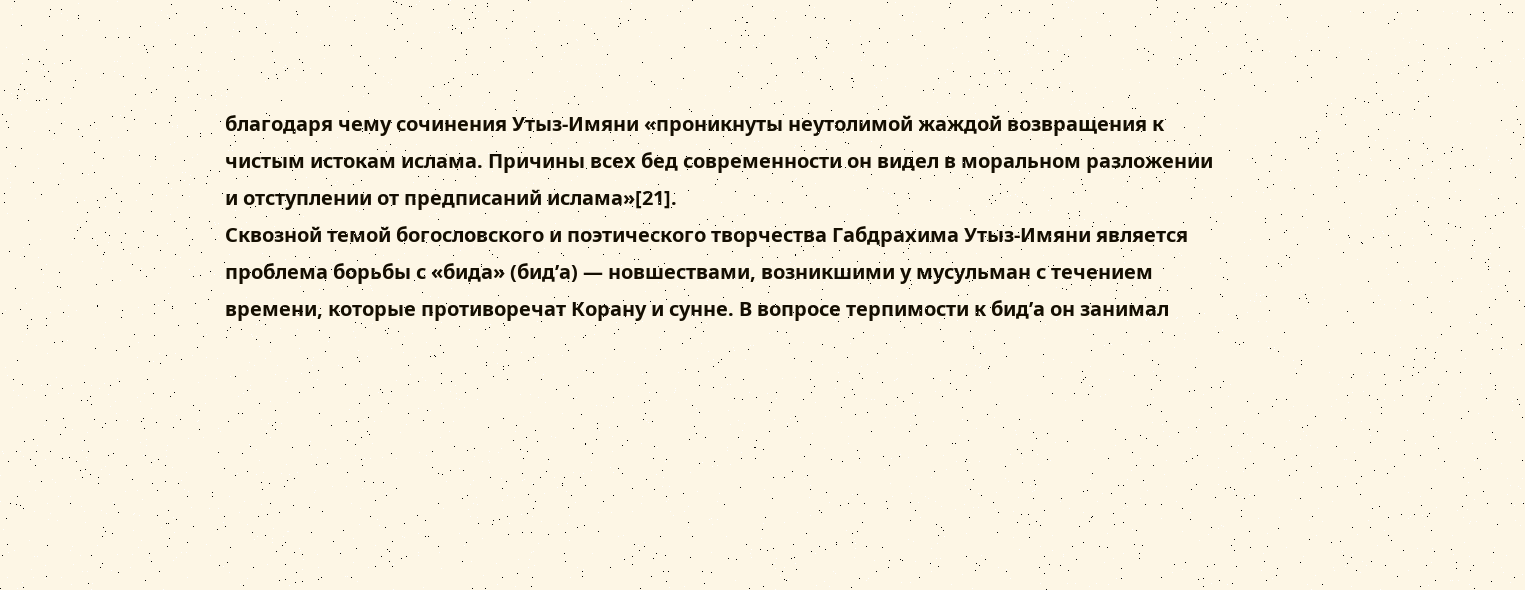благодаря чему сочинения Утыз-Имяни «проникнуты неутолимой жаждой возвращения к чистым истокам ислама. Причины всех бед современности он видел в моральном разложении и отступлении от предписаний ислама»[21].
Сквозной темой богословского и поэтического творчества Габдрахима Утыз-Имяни является проблема борьбы с «бида» (бидʼа) — новшествами, возникшими у мусульман с течением времени, которые противоречат Корану и сунне. В вопросе терпимости к бидʼа он занимал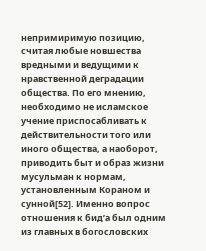непримиримую позицию, считая любые новшества вредными и ведущими к нравственной деградации общества. По его мнению, необходимо не исламское учение приспосабливать к действительности того или иного общества, а наоборот, приводить быт и образ жизни мусульман к нормам, установленным Кораном и сунной[52]. Именно вопрос отношения к бидʼа был одним из главных в богословских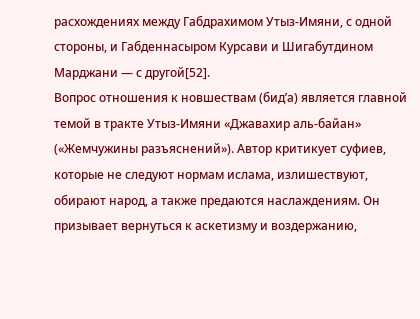расхождениях между Габдрахимом Утыз-Имяни, с одной стороны, и Габденнасыром Курсави и Шигабутдином Марджани — с другой[52].
Вопрос отношения к новшествам (бидʼа) является главной темой в тракте Утыз-Имяни «Джавахир аль-байан» («Жемчужины разъяснений»). Автор критикует суфиев, которые не следуют нормам ислама, излишествуют, обирают народ, а также предаются наслаждениям. Он призывает вернуться к аскетизму и воздержанию,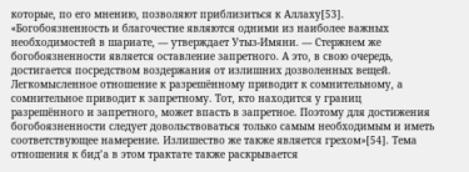которые, по его мнению, позволяют приблизиться к Аллаху[53]. «Богобоязненность и благочестие являются одними из наиболее важных необходимостей в шариате, — утверждает Утыз-Имяни. — Стержнем же богобоязненности является оставление запретного. А это, в свою очередь, достигается посредством воздержания от излишних дозволенных вещей. Легкомысленное отношение к разрешённому приводит к сомнительному, а сомнительное приводит к запретному. Тот, кто находится у границ разрешённого и запретного, может впасть в запретное. Поэтому для достижения богобоязненности следует довольствоваться только самым необходимым и иметь соответствующее намерение. Излишество же также является грехом»[54]. Тема отношения к бидʼа в этом трактате также раскрывается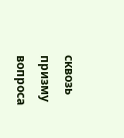сквозь призму вопроса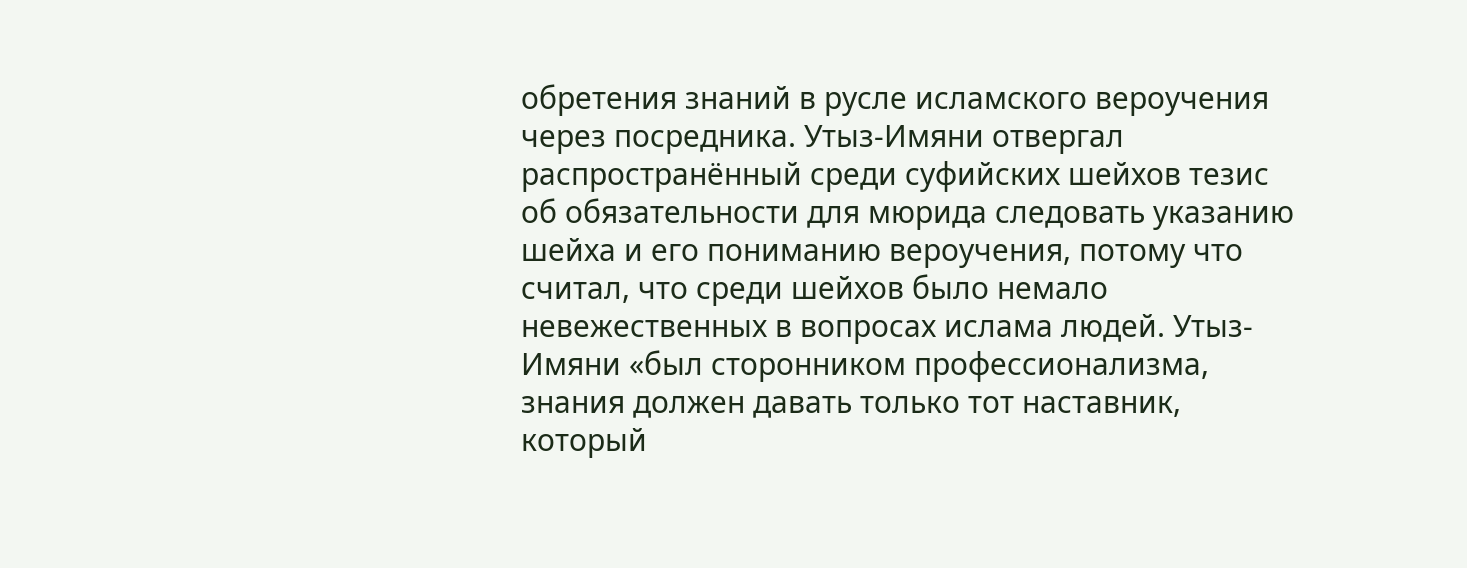обретения знаний в русле исламского вероучения через посредника. Утыз-Имяни отвергал распространённый среди суфийских шейхов тезис об обязательности для мюрида следовать указанию шейха и его пониманию вероучения, потому что считал, что среди шейхов было немало невежественных в вопросах ислама людей. Утыз-Имяни «был сторонником профессионализма, знания должен давать только тот наставник, который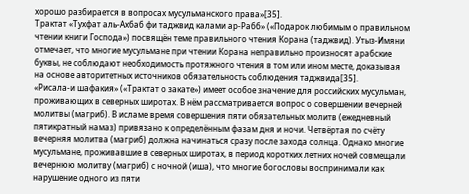хорошо разбирается в вопросах мусульманского права»[35].
Трактат «Тухфат аль-Ахбаб фи таджвид калами ар-Рабб» («Подарок любимым о правильном чтении книги Господа») посвящён теме правильного чтения Корана (таджвид). Утыз-Имяни отмечает, что многие мусульмане при чтении Корана неправильно произносят арабские буквы, не соблюдают необходимость протяжного чтения в том или ином месте, доказывая на основе авторитетных источников обязательность соблюдения таджвида[35].
«Рисала-и шафакия» («Трактат о закате») имеет особое значение для российских мусульман, проживающих в северных широтах. В нём рассматривается вопрос о совершении вечерней молитвы (магриб). В исламе время совершения пяти обязательных молитв (ежедневный пятикратный намаз) привязано к определённым фазам дня и ночи. Четвёртая по счёту вечерняя молитва (магриб) должна начинаться сразу после захода солнца. Однако многие мусульмане, проживавшие в северных широтах, в период коротких летних ночей совмещали вечернюю молитву (магриб) с ночной (иша), что многие богословы воспринимали как нарушение одного из пяти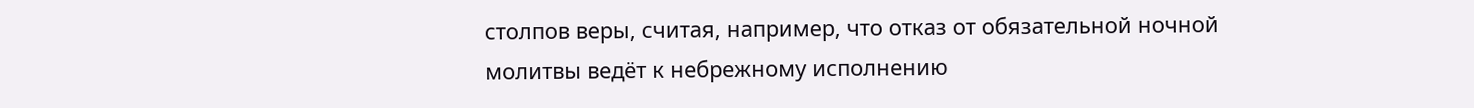столпов веры, считая, например, что отказ от обязательной ночной молитвы ведёт к небрежному исполнению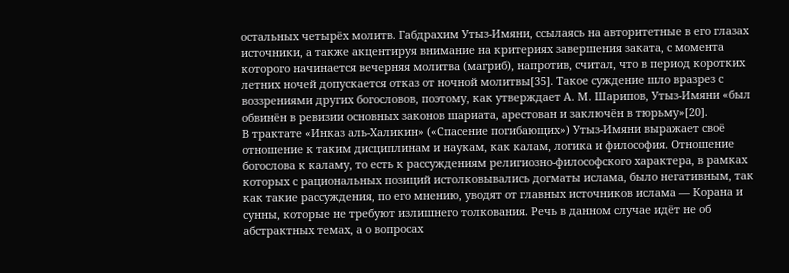остальных четырёх молитв. Габдрахим Утыз-Имяни, ссылаясь на авторитетные в его глазах источники, а также акцентируя внимание на критериях завершения заката, с момента которого начинается вечерняя молитва (магриб), напротив, считал, что в период коротких летних ночей допускается отказ от ночной молитвы[35]. Такое суждение шло вразрез с воззрениями других богословов, поэтому, как утверждает А. М. Шарипов, Утыз-Имяни «был обвинён в ревизии основных законов шариата, арестован и заключён в тюрьму»[20].
В трактате «Инказ аль-Халикин» («Спасение погибающих») Утыз-Имяни выражает своё отношение к таким дисциплинам и наукам, как калам, логика и философия. Отношение богослова к каламу, то есть к рассуждениям религиозно-философского характера, в рамках которых с рациональных позиций истолковывались догматы ислама, было негативным, так как такие рассуждения, по его мнению, уводят от главных источников ислама — Корана и сунны, которые не требуют излишнего толкования. Речь в данном случае идёт не об абстрактных темах, а о вопросах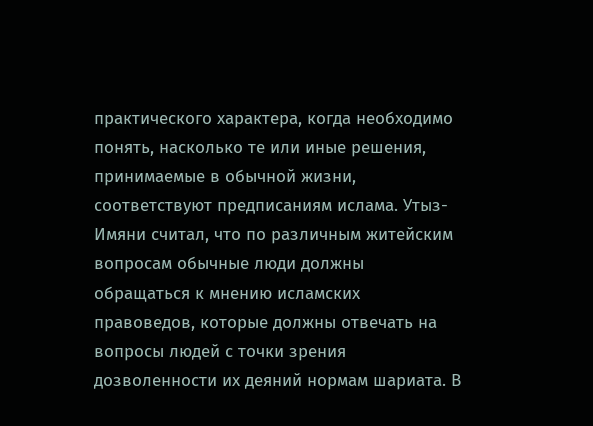практического характера, когда необходимо понять, насколько те или иные решения, принимаемые в обычной жизни, соответствуют предписаниям ислама. Утыз-Имяни считал, что по различным житейским вопросам обычные люди должны обращаться к мнению исламских правоведов, которые должны отвечать на вопросы людей с точки зрения дозволенности их деяний нормам шариата. В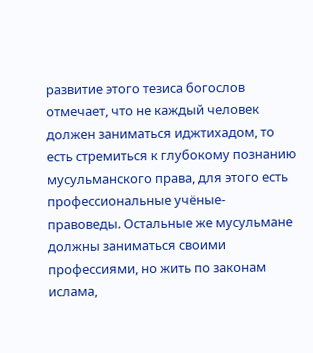развитие этого тезиса богослов отмечает, что не каждый человек должен заниматься иджтихадом, то есть стремиться к глубокому познанию мусульманского права, для этого есть профессиональные учёные-правоведы. Остальные же мусульмане должны заниматься своими профессиями, но жить по законам ислама,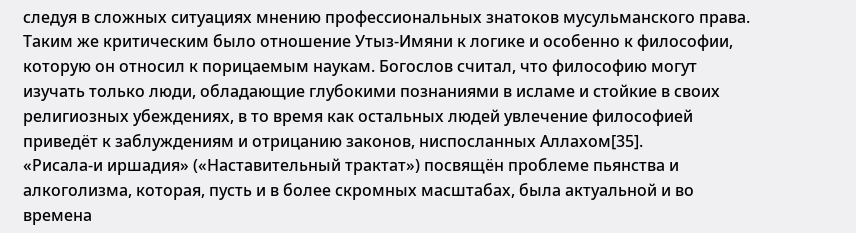следуя в сложных ситуациях мнению профессиональных знатоков мусульманского права. Таким же критическим было отношение Утыз-Имяни к логике и особенно к философии, которую он относил к порицаемым наукам. Богослов считал, что философию могут изучать только люди, обладающие глубокими познаниями в исламе и стойкие в своих религиозных убеждениях, в то время как остальных людей увлечение философией приведёт к заблуждениям и отрицанию законов, ниспосланных Аллахом[35].
«Рисала-и иршадия» («Наставительный трактат») посвящён проблеме пьянства и алкоголизма, которая, пусть и в более скромных масштабах, была актуальной и во времена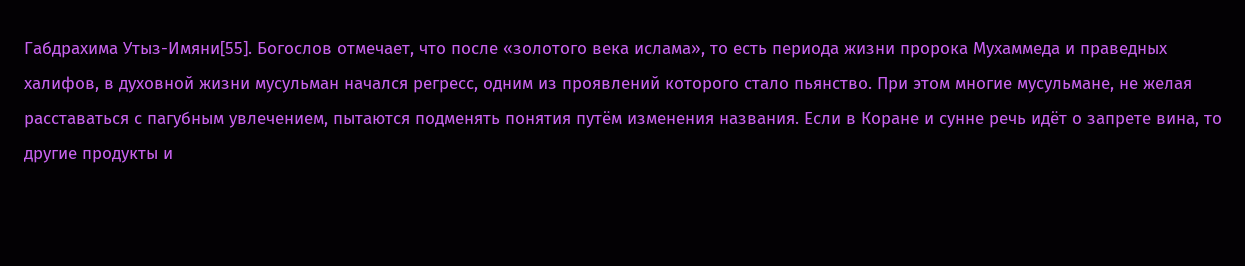Габдрахима Утыз-Имяни[55]. Богослов отмечает, что после «золотого века ислама», то есть периода жизни пророка Мухаммеда и праведных халифов, в духовной жизни мусульман начался регресс, одним из проявлений которого стало пьянство. При этом многие мусульмане, не желая расставаться с пагубным увлечением, пытаются подменять понятия путём изменения названия. Если в Коране и сунне речь идёт о запрете вина, то другие продукты и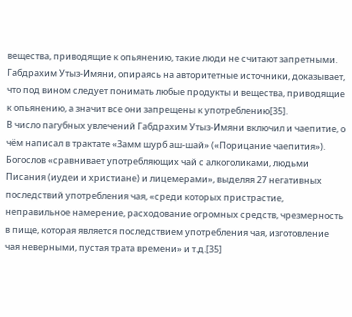вещества, приводящие к опьянению, такие люди не считают запретными. Габдрахим Утыз-Имяни, опираясь на авторитетные источники, доказывает, что под вином следует понимать любые продукты и вещества, приводящие к опьянению, а значит все они запрещены к употреблению[35].
В число пагубных увлечений Габдрахим Утыз-Имяни включил и чаепитие, о чём написал в трактате «Замм шурб аш-шай» («Порицание чаепития»). Богослов «сравнивает употребляющих чай с алкоголиками, людьми Писания (иудеи и христиане) и лицемерами», выделяя 27 негативных последствий употребления чая, «среди которых пристрастие, неправильное намерение, расходование огромных средств, чрезмерность в пище, которая является последствием употребления чая, изготовление чая неверными, пустая трата времени» и т.д.[35]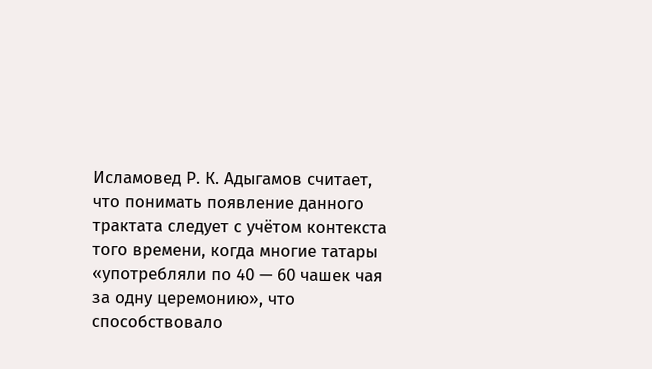Исламовед Р. К. Адыгамов считает, что понимать появление данного трактата следует с учётом контекста того времени, когда многие татары «употребляли по 40 — 60 чашек чая за одну церемонию», что способствовало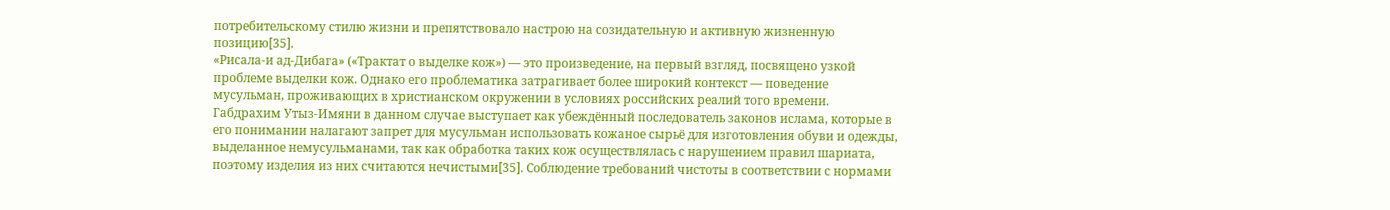потребительскому стилю жизни и препятствовало настрою на созидательную и активную жизненную позицию[35].
«Рисала-и ад-Дибага» («Трактат о выделке кож») — это произведение, на первый взгляд, посвящено узкой проблеме выделки кож. Однако его проблематика затрагивает более широкий контекст — поведение мусульман, проживающих в христианском окружении в условиях российских реалий того времени. Габдрахим Утыз-Имяни в данном случае выступает как убеждённый последователь законов ислама, которые в его понимании налагают запрет для мусульман использовать кожаное сырьё для изготовления обуви и одежды, выделанное немусульманами, так как обработка таких кож осуществлялась с нарушением правил шариата, поэтому изделия из них считаются нечистыми[35]. Соблюдение требований чистоты в соответствии с нормами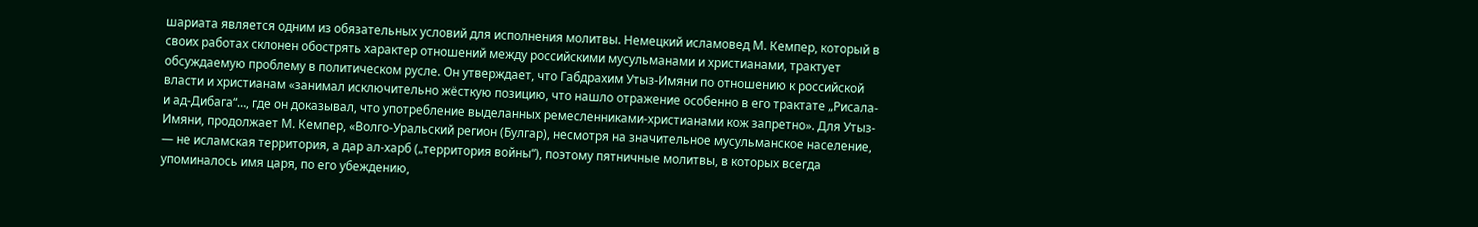шариата является одним из обязательных условий для исполнения молитвы. Немецкий исламовед М. Кемпер, который в своих работах склонен обострять характер отношений между российскими мусульманами и христианами, трактует обсуждаемую проблему в политическом русле. Он утверждает, что Габдрахим Утыз-Имяни по отношению к российской власти и христианам «занимал исключительно жёсткую позицию, что нашло отражение особенно в его трактате „Рисала-и ад-Дибага“…, где он доказывал, что употребление выделанных ремесленниками-христианами кож запретно». Для Утыз-Имяни, продолжает М. Кемпер, «Волго-Уральский регион (Булгар), несмотря на значительное мусульманское население, — не исламская территория, а дар ал-харб („территория войны“), поэтому пятничные молитвы, в которых всегда упоминалось имя царя, по его убеждению,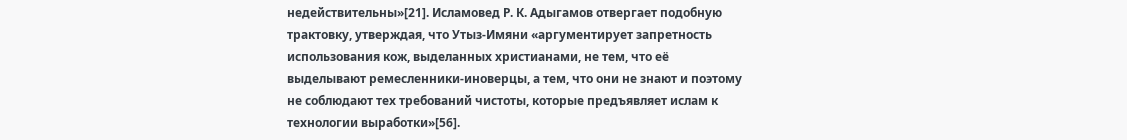недействительны»[21]. Исламовед Р. К. Адыгамов отвергает подобную трактовку, утверждая, что Утыз-Имяни «аргументирует запретность использования кож, выделанных христианами, не тем, что её выделывают ремесленники-иноверцы, а тем, что они не знают и поэтому не соблюдают тех требований чистоты, которые предъявляет ислам к технологии выработки»[56].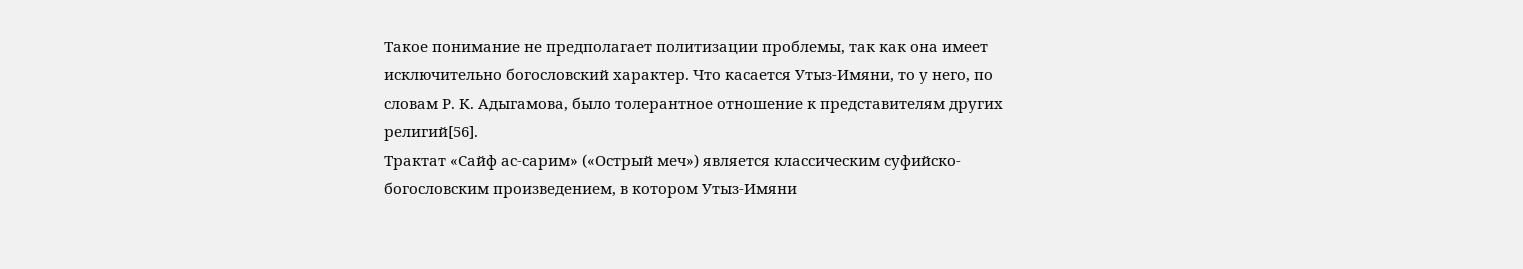Такое понимание не предполагает политизации проблемы, так как она имеет исключительно богословский характер. Что касается Утыз-Имяни, то у него, по словам Р. К. Адыгамова, было толерантное отношение к представителям других религий[56].
Трактат «Сайф ас-сарим» («Острый меч») является классическим суфийско-богословским произведением, в котором Утыз-Имяни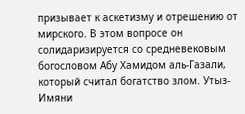призывает к аскетизму и отрешению от мирского. В этом вопросе он солидаризируется со средневековым богословом Абу Хамидом аль-Газали, который считал богатство злом. Утыз-Имяни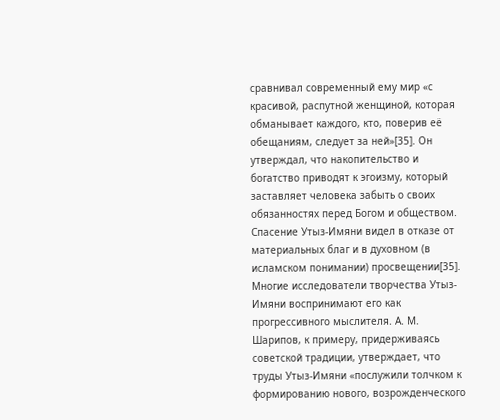сравнивал современный ему мир «с красивой, распутной женщиной, которая обманывает каждого, кто, поверив её обещаниям, следует за ней»[35]. Он утверждал, что накопительство и богатство приводят к эгоизму, который заставляет человека забыть о своих обязанностях перед Богом и обществом. Спасение Утыз-Имяни видел в отказе от материальных благ и в духовном (в исламском понимании) просвещении[35].
Многие исследователи творчества Утыз-Имяни воспринимают его как прогрессивного мыслителя. А. М. Шарипов, к примеру, придерживаясь советской традиции, утверждает, что труды Утыз-Имяни «послужили толчком к формированию нового, возрожденческого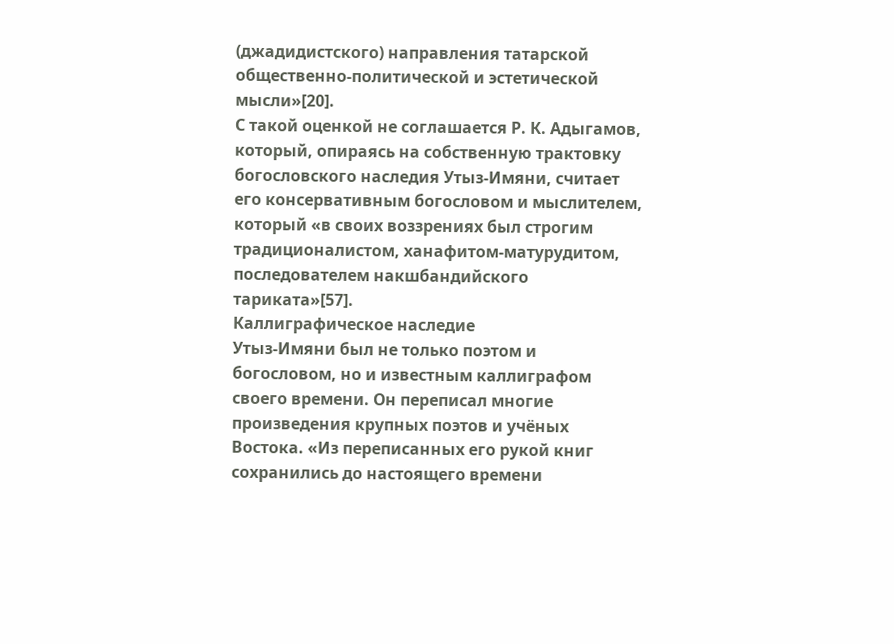(джадидистского) направления татарской общественно-политической и эстетической мысли»[20].
С такой оценкой не соглашается Р. К. Адыгамов, который, опираясь на собственную трактовку богословского наследия Утыз-Имяни, считает его консервативным богословом и мыслителем, который «в своих воззрениях был строгим традиционалистом, ханафитом-матурудитом, последователем накшбандийского тариката»[57].
Каллиграфическое наследие
Утыз-Имяни был не только поэтом и богословом, но и известным каллиграфом своего времени. Он переписал многие произведения крупных поэтов и учёных Востока. «Из переписанных его рукой книг сохранились до настоящего времени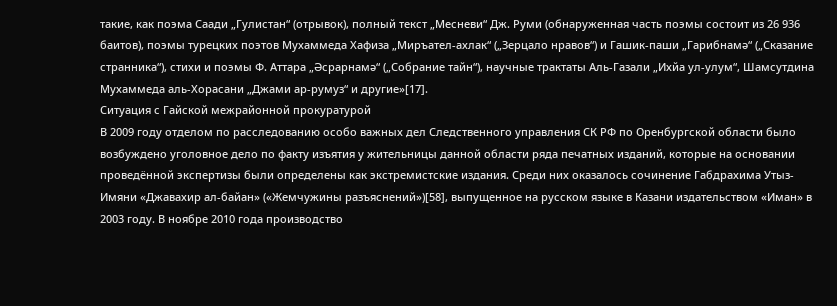такие, как поэма Саади „Гулистан“ (отрывок), полный текст „Месневи“ Дж. Руми (обнаруженная часть поэмы состоит из 26 936 баитов), поэмы турецких поэтов Мухаммеда Хафиза „Миръател-ахлак“ („Зерцало нравов“) и Гашик-паши „Гарибнамә“ („Сказание странника“), стихи и поэмы Ф. Аттара „Әсрарнамә“ („Собрание тайн“), научные трактаты Аль-Газали „Ихйа ул-улум“, Шамсутдина Мухаммеда аль-Хорасани „Джами ар-румуз“ и другие»[17].
Ситуация с Гайской межрайонной прокуратурой
В 2009 году отделом по расследованию особо важных дел Следственного управления СК РФ по Оренбургской области было возбуждено уголовное дело по факту изъятия у жительницы данной области ряда печатных изданий, которые на основании проведённой экспертизы были определены как экстремистские издания. Среди них оказалось сочинение Габдрахима Утыз-Имяни «Джавахир ал-байан» («Жемчужины разъяснений»)[58], выпущенное на русском языке в Казани издательством «Иман» в 2003 году. В ноябре 2010 года производство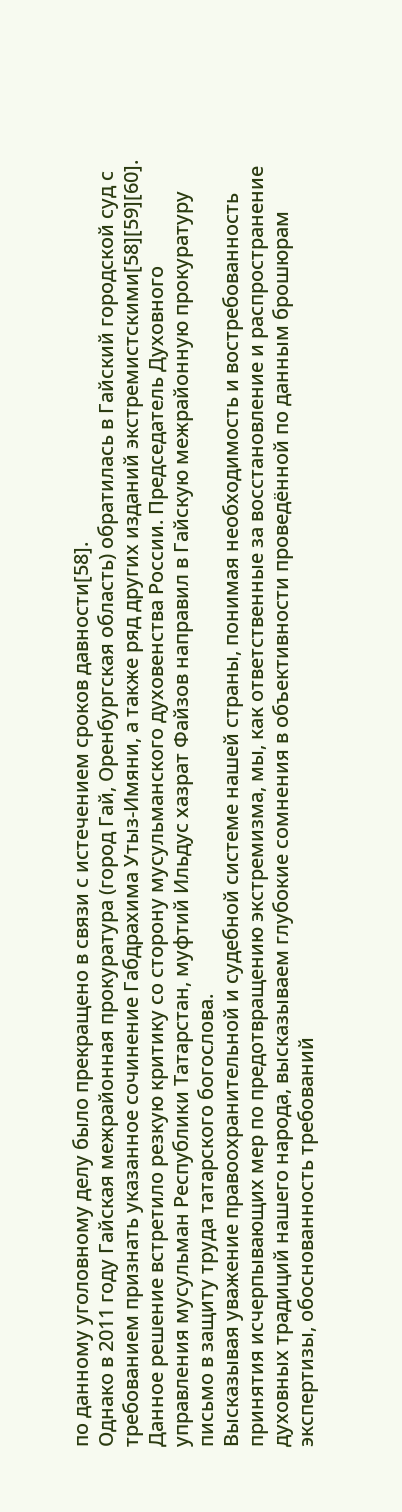по данному уголовному делу было прекращено в связи с истечением сроков давности[58].
Однако в 2011 году Гайская межрайонная прокуратура (город Гай, Оренбургская область) обратилась в Гайский городской суд с требованием признать указанное сочинение Габдрахима Утыз-Имяни, а также ряд других изданий экстремистскими[58][59][60].
Данное решение встретило резкую критику со сторону мусульманского духовенства России. Председатель Духовного управления мусульман Республики Татарстан, муфтий Ильдус хазрат Файзов направил в Гайскую межрайонную прокуратуру письмо в защиту труда татарского богослова.
Высказывая уважение правоохранительной и судебной системе нашей страны, понимая необходимость и востребованность принятия исчерпывающих мер по предотвращению экстремизма, мы, как ответственные за восстановление и распространение духовных традиций нашего народа, высказываем глубокие сомнения в объективности проведённой по данным брошюрам экспертизы, обоснованность требований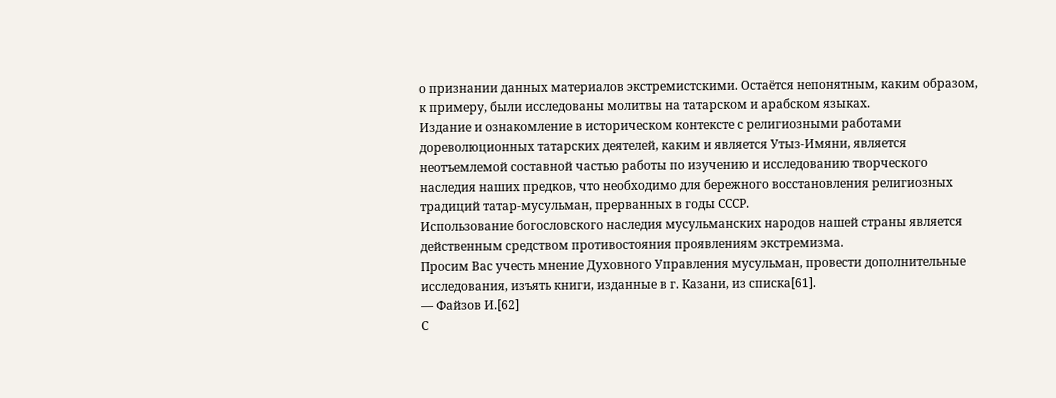о признании данных материалов экстремистскими. Остаётся непонятным, каким образом, к примеру, были исследованы молитвы на татарском и арабском языках.
Издание и ознакомление в историческом контексте с религиозными работами дореволюционных татарских деятелей, каким и является Утыз-Имяни, является неотъемлемой составной частью работы по изучению и исследованию творческого наследия наших предков, что необходимо для бережного восстановления религиозных традиций татар-мусульман, прерванных в годы СССР.
Использование богословского наследия мусульманских народов нашей страны является действенным средством противостояния проявлениям экстремизма.
Просим Вас учесть мнение Духовного Управления мусульман, провести дополнительные исследования, изъять книги, изданные в г. Казани, из списка[61].
— Файзов И.[62]
С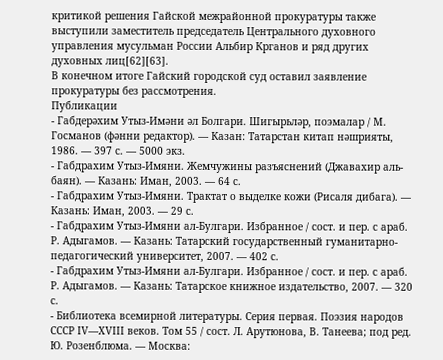критикой решения Гайской межрайонной прокуратуры также выступили заместитель председатель Центрального духовного управления мусульман России Альбир Крганов и ряд других духовных лиц[62][63].
В конечном итоге Гайский городской суд оставил заявление прокуратуры без рассмотрения.
Публикации
- Габдерәхим Утыз-Имәни әл Болгари. Шигырьләр, поэмалар / М. Госманов (фəнни редактор). — Казан: Татарстан китап нәшрияты, 1986. — 397 с. — 5000 экз.
- Габдрахим Утыз-Имяни. Жемчужины разъяснений (Джавахир аль-баян). — Казань: Иман, 2003. — 64 с.
- Габдрахим Утыз-Имяни. Трактат о выделке кожи (Рисаля дибага). — Казань: Иман, 2003. — 29 с.
- Габдрахим Утыз-Имяни ал-Булгари. Избранное / сост. и пер. с араб. Р. Адыгамов. — Казань: Татарский государственный гуманитарно-педагогический университет, 2007. — 402 с.
- Габдрахим Утыз-Имяни ал-Булгари. Избранное / сост. и пер. с араб. Р. Адыгамов. — Казань: Татарское книжное издательство, 2007. — 320 с.
- Библиотека всемирной литературы. Серия первая. Поэзия народов СССР IV—XVIII веков. Том 55 / сост. Л. Арутюнова, В. Танеева; под ред. Ю. Розенблюма. — Москва: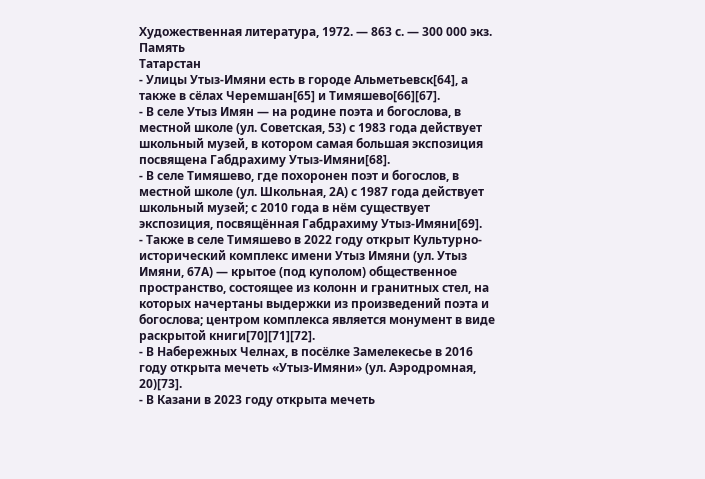Художественная литература, 1972. — 863 с. — 300 000 экз.
Память
Татарстан
- Улицы Утыз-Имяни есть в городе Альметьевск[64], а также в сёлах Черемшан[65] и Тимяшево[66][67].
- В селе Утыз Имян — на родине поэта и богослова, в местной школе (ул. Советская, 53) с 1983 года действует школьный музей, в котором самая большая экспозиция посвящена Габдрахиму Утыз-Имяни[68].
- В селе Тимяшево, где похоронен поэт и богослов, в местной школе (ул. Школьная, 2А) с 1987 года действует школьный музей; с 2010 года в нём существует экспозиция, посвящённая Габдрахиму Утыз-Имяни[69].
- Также в селе Тимяшево в 2022 году открыт Культурно-исторический комплекс имени Утыз Имяни (ул. Утыз Имяни, 67А) — крытое (под куполом) общественное пространство, состоящее из колонн и гранитных стел, на которых начертаны выдержки из произведений поэта и богослова; центром комплекса является монумент в виде раскрытой книги[70][71][72].
- В Набережных Челнах, в посёлке Замелекесье в 2016 году открыта мечеть «Утыз-Имяни» (ул. Аэродромная, 20)[73].
- В Казани в 2023 году открыта мечеть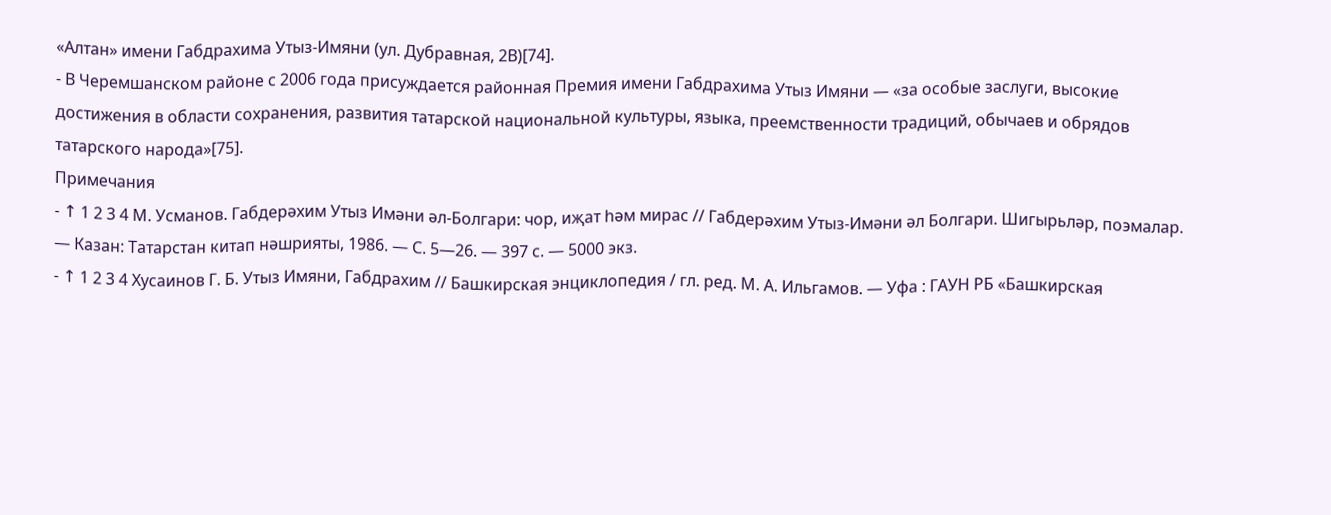«Алтан» имени Габдрахима Утыз-Имяни (ул. Дубравная, 2В)[74].
- В Черемшанском районе с 2006 года присуждается районная Премия имени Габдрахима Утыз Имяни — «за особые заслуги, высокие достижения в области сохранения, развития татарской национальной культуры, языка, преемственности традиций, обычаев и обрядов татарского народа»[75].
Примечания
- ↑ 1 2 3 4 М. Усманов. Габдерәхим Утыз Имәни әл-Болгари: чор, иҗат һәм мирас // Габдерәхим Утыз-Имәни әл Болгари. Шигырьләр, поэмалар. — Казан: Татарстан китап нәшрияты, 1986. — С. 5—26. — 397 с. — 5000 экз.
- ↑ 1 2 3 4 Хусаинов Г. Б. Утыз Имяни, Габдрахим // Башкирская энциклопедия / гл. ред. М. А. Ильгамов. — Уфа : ГАУН РБ «Башкирская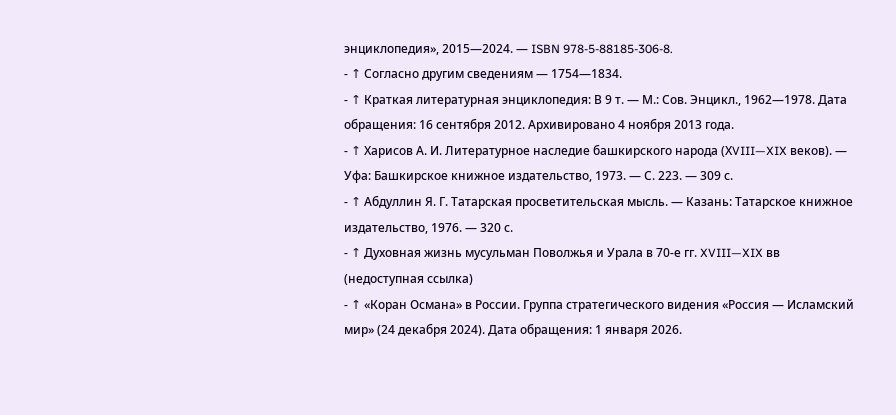энциклопедия», 2015—2024. — ISBN 978-5-88185-306-8.
- ↑ Согласно другим сведениям — 1754—1834.
- ↑ Краткая литературная энциклопедия: В 9 т. — М.: Сов. Энцикл., 1962—1978. Дата обращения: 16 сентября 2012. Архивировано 4 ноября 2013 года.
- ↑ Харисов А. И. Литературное наследие башкирского народа (ХVIII—XIX веков). — Уфа: Башкирское книжное издательство, 1973. — С. 223. — 309 с.
- ↑ Абдуллин Я. Г. Татарская просветительская мысль. — Казань: Татарское книжное издательство, 1976. — 320 с.
- ↑ Духовная жизнь мусульман Поволжья и Урала в 70-е гг. XVIII—XIX вв (недоступная ссылка)
- ↑ «Коран Османа» в России. Группа стратегического видения «Россия — Исламский мир» (24 декабря 2024). Дата обращения: 1 января 2026.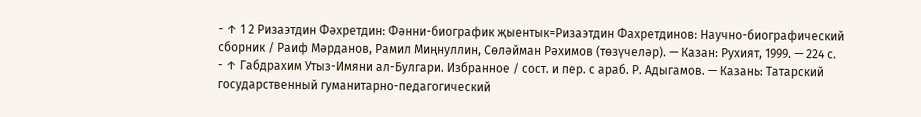- ↑ 1 2 Ризаэтдин Фәхретдин: Фәнни-биографик җыентык=Ризаэтдин Фахретдинов: Научно-биографический сборник / Раиф Мәрданов, Рамил Миңнуллин, Сөләйман Рәхимов (төзүчеләр). — Казан: Рухият, 1999. — 224 с.
- ↑ Габдрахим Утыз-Имяни ал-Булгари. Избранное / сост. и пер. с араб. Р. Адыгамов. — Казань: Татарский государственный гуманитарно-педагогический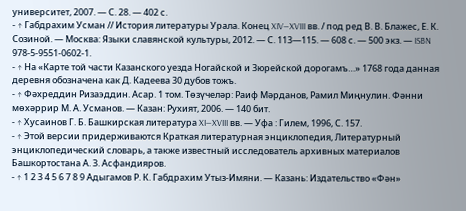университет, 2007. — С. 28. — 402 с.
- ↑ Габдрахим Усман // История литературы Урала. Конец XIV—XVIII вв. / под ред В. В. Блажес, Е. К. Созиной. — Москва: Языки славянской культуры, 2012. — С. 113—115. — 608 с. — 500 экз. — ISBN 978-5-9551-0602-1.
- ↑ На «Карте той части Казанского уезда Ногайской и Зюрейской дорогамъ…» 1768 года данная деревня обозначена как Д. Кадеева 30 дубов тожъ.
- ↑ Фәхреддин Ризаэддин. Асар. 1 том. Төзүчеләр: Раиф Мәрданов, Рамил Миңнулин. Фәнни мөхәррир М. А. Усманов. — Казан: Рухият, 2006. — 140 бит.
- ↑ Хусаинов Г. Б. Башкирская литература XI—XVIII вв. — Уфа : Гилем, 1996, С. 157.
- ↑ Этой версии придерживаются Краткая литературная энциклопедия, Литературный энциклопедический словарь, а также известный исследователь архивных материалов Башкортостана А. З. Асфандияров.
- ↑ 1 2 3 4 5 6 7 8 9 Адыгамов Р. К. Габдрахим Утыз-Имяни. — Казань: Издательство «Фән»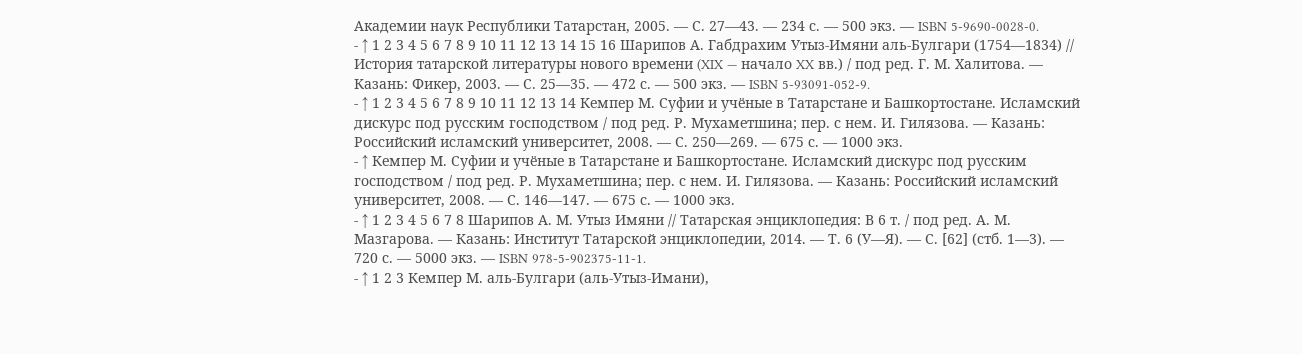Академии наук Республики Татарстан, 2005. — С. 27—43. — 234 с. — 500 экз. — ISBN 5-9690-0028-0.
- ↑ 1 2 3 4 5 6 7 8 9 10 11 12 13 14 15 16 Шарипов А. Габдрахим Утыз-Имяни аль-Булгари (1754—1834) // История татарской литературы нового времени (XIX — начало XX вв.) / под ред. Г. М. Халитова. — Казань: Фикер, 2003. — С. 25—35. — 472 с. — 500 экз. — ISBN 5-93091-052-9.
- ↑ 1 2 3 4 5 6 7 8 9 10 11 12 13 14 Кемпер М. Суфии и учёные в Татарстане и Башкортостане. Исламский дискурс под русским господством / под ред. Р. Мухаметшина; пер. с нем. И. Гилязова. — Казань: Российский исламский университет, 2008. — С. 250—269. — 675 с. — 1000 экз.
- ↑ Кемпер М. Суфии и учёные в Татарстане и Башкортостане. Исламский дискурс под русским господством / под ред. Р. Мухаметшина; пер. с нем. И. Гилязова. — Казань: Российский исламский университет, 2008. — С. 146—147. — 675 с. — 1000 экз.
- ↑ 1 2 3 4 5 6 7 8 Шарипов А. М. Утыз Имяни // Татарская энциклопедия: В 6 т. / под ред. А. М. Мазгарова. — Казань: Институт Татарской энциклопедии, 2014. — Т. 6 (У—Я). — С. [62] (стб. 1—3). — 720 с. — 5000 экз. — ISBN 978-5-902375-11-1.
- ↑ 1 2 3 Кемпер М. аль-Булгари (аль-Утыз-Имани),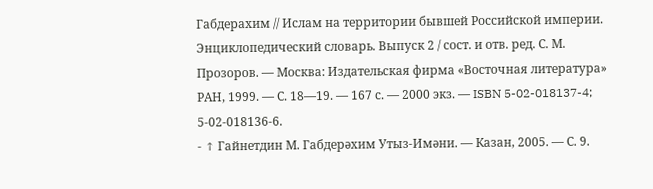Габдерахим // Ислам на территории бывшей Российской империи. Энциклопедический словарь. Выпуск 2 / сост. и отв. ред. С. М. Прозоров. — Москва: Издательская фирма «Восточная литература» РАН, 1999. — С. 18—19. — 167 с. — 2000 экз. — ISBN 5-02-018137-4; 5-02-018136-6.
- ↑ Гайнетдин М. Габдерəхим Утыз-Имəни. — Казан, 2005. — С. 9.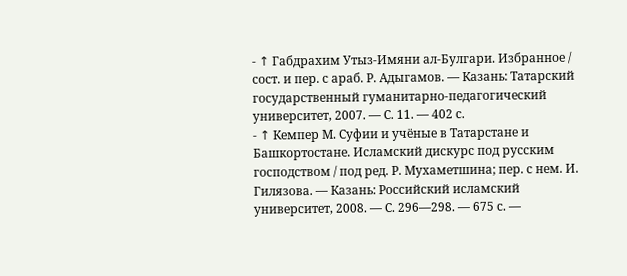- ↑ Габдрахим Утыз-Имяни ал-Булгари. Избранное / сост. и пер. с араб. Р. Адыгамов. — Казань: Татарский государственный гуманитарно-педагогический университет, 2007. — С. 11. — 402 с.
- ↑ Кемпер М. Суфии и учёные в Татарстане и Башкортостане. Исламский дискурс под русским господством / под ред. Р. Мухаметшина; пер. с нем. И. Гилязова. — Казань: Российский исламский университет, 2008. — С. 296—298. — 675 с. —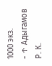1000 экз.
- ↑ Адыгамов Р. К.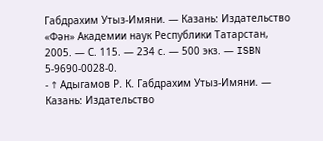Габдрахим Утыз-Имяни. — Казань: Издательство «Фән» Академии наук Республики Татарстан, 2005. — С. 115. — 234 с. — 500 экз. — ISBN 5-9690-0028-0.
- ↑ Адыгамов Р. К. Габдрахим Утыз-Имяни. — Казань: Издательство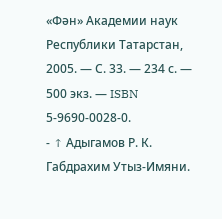«Фән» Академии наук Республики Татарстан, 2005. — С. 33. — 234 с. — 500 экз. — ISBN 5-9690-0028-0.
- ↑ Адыгамов Р. К. Габдрахим Утыз-Имяни.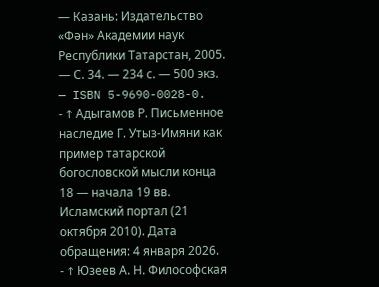— Казань: Издательство «Фән» Академии наук Республики Татарстан, 2005. — С. 34. — 234 с. — 500 экз. — ISBN 5-9690-0028-0.
- ↑ Адыгамов Р. Письменное наследие Г. Утыз-Имяни как пример татарской богословской мысли конца 18 — начала 19 вв. Исламский портал (21 октября 2010). Дата обращения: 4 января 2026.
- ↑ Юзеев А. Н. Философская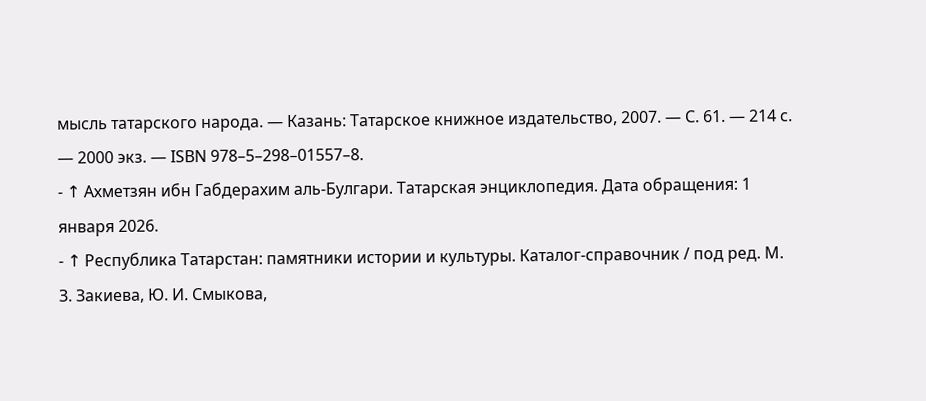мысль татарского народа. — Казань: Татарское книжное издательство, 2007. — С. 61. — 214 с. — 2000 экз. — ISBN 978–5–298–01557–8.
- ↑ Ахметзян ибн Габдерахим аль-Булгари. Татарская энциклопедия. Дата обращения: 1 января 2026.
- ↑ Республика Татарстан: памятники истории и культуры. Каталог-справочник / под ред. М. З. Закиева, Ю. И. Смыкова,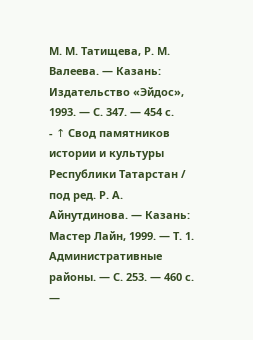М. М. Татищева, Р. М. Валеева. — Казань: Издательство «Эйдос», 1993. — С. 347. — 454 с.
- ↑ Свод памятников истории и культуры Республики Татарстан / под ред. Р. А. Айнутдинова. — Казань: Мастер Лайн, 1999. — Т. 1. Административные районы. — С. 253. — 460 с. —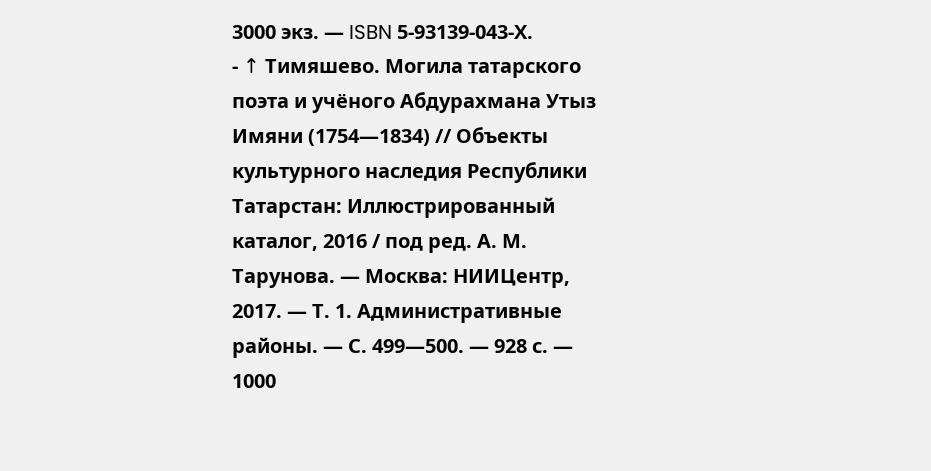3000 экз. — ISBN 5-93139-043-Х.
- ↑ Тимяшево. Могила татарского поэта и учёного Абдурахмана Утыз Имяни (1754—1834) // Объекты культурного наследия Республики Татарстан: Иллюстрированный каталог, 2016 / под ред. А. М. Тарунова. — Москва: НИИЦентр, 2017. — Т. 1. Административные районы. — С. 499—500. — 928 с. — 1000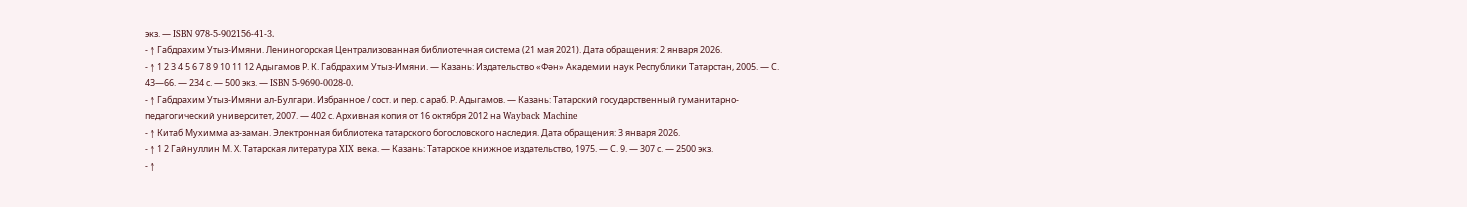экз. — ISBN 978-5-902156-41-3.
- ↑ Габдрахим Утыз-Имяни. Лениногорская Централизованная библиотечная система (21 мая 2021). Дата обращения: 2 января 2026.
- ↑ 1 2 3 4 5 6 7 8 9 10 11 12 Адыгамов Р. К. Габдрахим Утыз-Имяни. — Казань: Издательство «Фән» Академии наук Республики Татарстан, 2005. — С. 43—66. — 234 с. — 500 экз. — ISBN 5-9690-0028-0.
- ↑ Габдрахим Утыз-Имяни ал-Булгари. Избранное / сост. и пер. с араб. Р. Адыгамов. — Казань: Татарский государственный гуманитарно-педагогический университет, 2007. — 402 с. Архивная копия от 16 октября 2012 на Wayback Machine
- ↑ Китаб Мухимма аз-заман. Электронная библиотека татарского богословского наследия. Дата обращения: 3 января 2026.
- ↑ 1 2 Гайнуллин М. Х. Татарская литература XIX века. — Казань: Татарское книжное издательство, 1975. — С. 9. — 307 с. — 2500 экз.
- ↑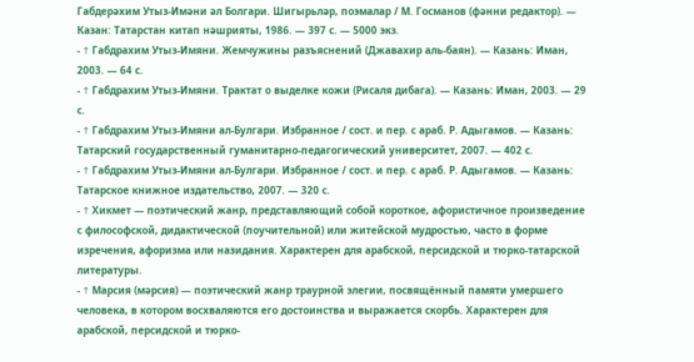Габдерәхим Утыз-Имәни әл Болгари. Шигырьләр, поэмалар / М. Госманов (фəнни редактор). — Казан: Татарстан китап нәшрияты, 1986. — 397 с. — 5000 экз.
- ↑ Габдрахим Утыз-Имяни. Жемчужины разъяснений (Джавахир аль-баян). — Казань: Иман, 2003. — 64 с.
- ↑ Габдрахим Утыз-Имяни. Трактат о выделке кожи (Рисаля дибага). — Казань: Иман, 2003. — 29 с.
- ↑ Габдрахим Утыз-Имяни ал-Булгари. Избранное / сост. и пер. с араб. Р. Адыгамов. — Казань: Татарский государственный гуманитарно-педагогический университет, 2007. — 402 с.
- ↑ Габдрахим Утыз-Имяни ал-Булгари. Избранное / сост. и пер. с араб. Р. Адыгамов. — Казань: Татарское книжное издательство, 2007. — 320 с.
- ↑ Хикмет — поэтический жанр, представляющий собой короткое, афористичное произведение с философской, дидактической (поучительной) или житейской мудростью, часто в форме изречения, афоризма или назидания. Характерен для арабской, персидской и тюрко-татарской литературы.
- ↑ Марсия (мәрсия) — поэтический жанр траурной элегии, посвящённый памяти умершего человека, в котором восхваляются его достоинства и выражается скорбь. Характерен для арабской, персидской и тюрко-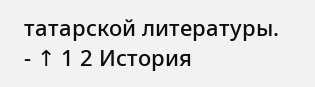татарской литературы.
- ↑ 1 2 История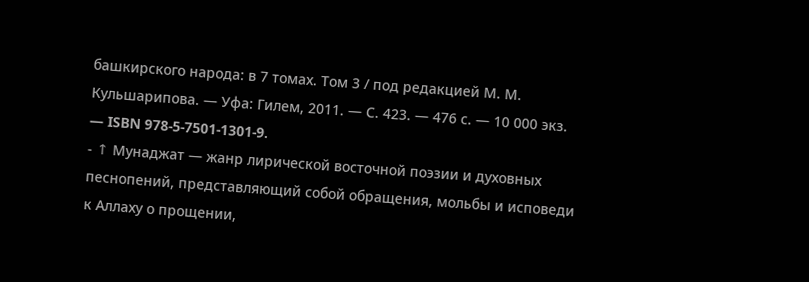башкирского народа: в 7 томах. Том 3 / под редакцией М. М. Кульшарипова. — Уфа: Гилем, 2011. — С. 423. — 476 с. — 10 000 экз. — ISBN 978-5-7501-1301-9.
- ↑ Мунаджат — жанр лирической восточной поэзии и духовных песнопений, представляющий собой обращения, мольбы и исповеди к Аллаху о прощении,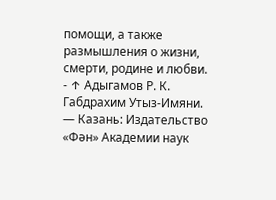помощи, а также размышления о жизни, смерти, родине и любви.
- ↑ Адыгамов Р. К. Габдрахим Утыз-Имяни. — Казань: Издательство «Фән» Академии наук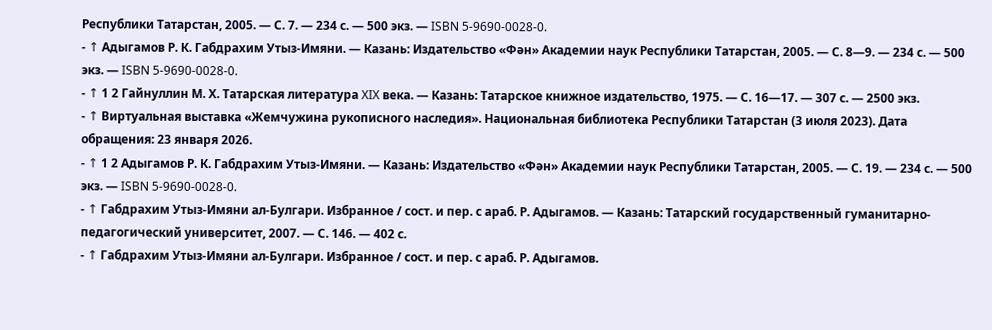Республики Татарстан, 2005. — С. 7. — 234 с. — 500 экз. — ISBN 5-9690-0028-0.
- ↑ Адыгамов Р. К. Габдрахим Утыз-Имяни. — Казань: Издательство «Фән» Академии наук Республики Татарстан, 2005. — С. 8—9. — 234 с. — 500 экз. — ISBN 5-9690-0028-0.
- ↑ 1 2 Гайнуллин М. Х. Татарская литература XIX века. — Казань: Татарское книжное издательство, 1975. — С. 16—17. — 307 с. — 2500 экз.
- ↑ Виртуальная выставка «Жемчужина рукописного наследия». Национальная библиотека Республики Татарстан (3 июля 2023). Дата обращения: 23 января 2026.
- ↑ 1 2 Адыгамов Р. К. Габдрахим Утыз-Имяни. — Казань: Издательство «Фән» Академии наук Республики Татарстан, 2005. — С. 19. — 234 с. — 500 экз. — ISBN 5-9690-0028-0.
- ↑ Габдрахим Утыз-Имяни ал-Булгари. Избранное / сост. и пер. с араб. Р. Адыгамов. — Казань: Татарский государственный гуманитарно-педагогический университет, 2007. — С. 146. — 402 с.
- ↑ Габдрахим Утыз-Имяни ал-Булгари. Избранное / сост. и пер. с араб. Р. Адыгамов.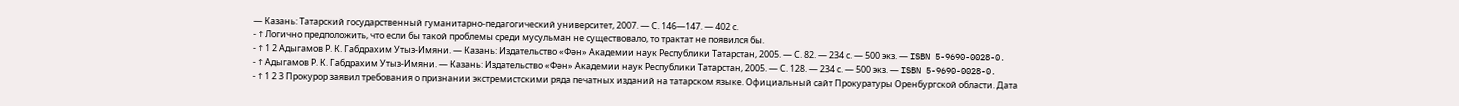— Казань: Татарский государственный гуманитарно-педагогический университет, 2007. — С. 146—147. — 402 с.
- ↑ Логично предположить, что если бы такой проблемы среди мусульман не существовало, то трактат не появился бы.
- ↑ 1 2 Адыгамов Р. К. Габдрахим Утыз-Имяни. — Казань: Издательство «Фән» Академии наук Республики Татарстан, 2005. — С. 82. — 234 с. — 500 экз. — ISBN 5-9690-0028-0.
- ↑ Адыгамов Р. К. Габдрахим Утыз-Имяни. — Казань: Издательство «Фән» Академии наук Республики Татарстан, 2005. — С. 128. — 234 с. — 500 экз. — ISBN 5-9690-0028-0.
- ↑ 1 2 3 Прокурор заявил требования о признании экстремистскими ряда печатных изданий на татарском языке. Официальный сайт Прокуратуры Оренбургской области. Дата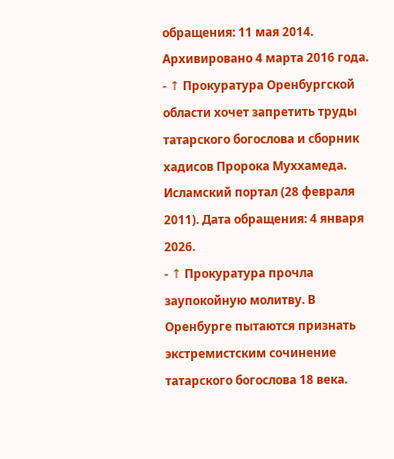обращения: 11 мая 2014. Архивировано 4 марта 2016 года.
- ↑ Прокуратура Оренбургской области хочет запретить труды татарского богослова и сборник хадисов Пророка Муххамеда. Исламский портал (28 февраля 2011). Дата обращения: 4 января 2026.
- ↑ Прокуратура прочла заупокойную молитву. В Оренбурге пытаются признать экстремистским сочинение татарского богослова 18 века.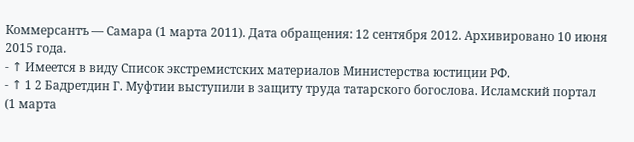Коммерсантъ — Самара (1 марта 2011). Дата обращения: 12 сентября 2012. Архивировано 10 июня 2015 года.
- ↑ Имеется в виду Список экстремистских материалов Министерства юстиции РФ.
- ↑ 1 2 Бадретдин Г. Муфтии выступили в защиту труда татарского богослова. Исламский портал (1 марта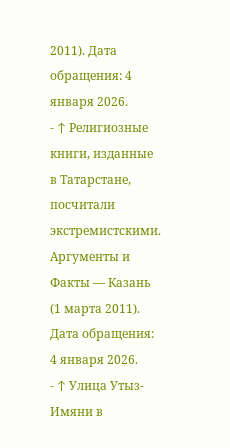2011). Дата обращения: 4 января 2026.
- ↑ Религиозные книги, изданные в Татарстане, посчитали экстремистскими. Аргументы и Факты — Казань (1 марта 2011). Дата обращения: 4 января 2026.
- ↑ Улица Утыз-Имяни в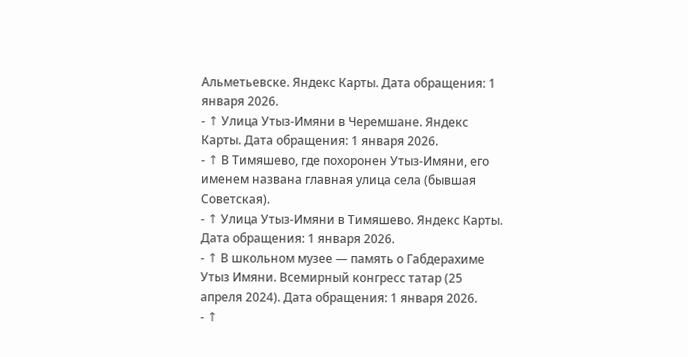Альметьевске. Яндекс Карты. Дата обращения: 1 января 2026.
- ↑ Улица Утыз-Имяни в Черемшане. Яндекс Карты. Дата обращения: 1 января 2026.
- ↑ В Тимяшево, где похоронен Утыз-Имяни, его именем названа главная улица села (бывшая Советская).
- ↑ Улица Утыз-Имяни в Тимяшево. Яндекс Карты. Дата обращения: 1 января 2026.
- ↑ В школьном музее — память о Габдерахиме Утыз Имяни. Всемирный конгресс татар (25 апреля 2024). Дата обращения: 1 января 2026.
- ↑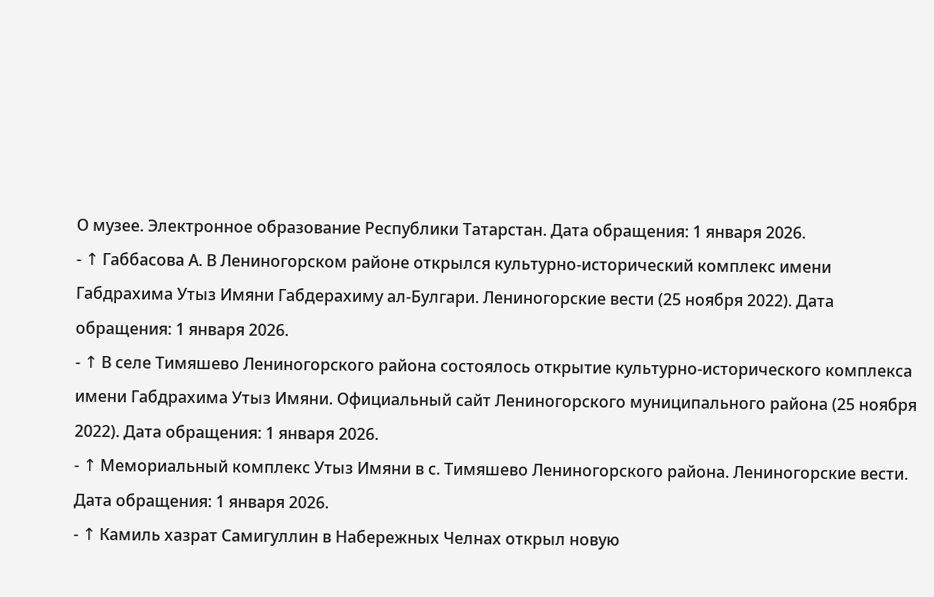О музее. Электронное образование Республики Татарстан. Дата обращения: 1 января 2026.
- ↑ Габбасова А. В Лениногорском районе открылся культурно-исторический комплекс имени Габдрахима Утыз Имяни Габдерахиму ал-Булгари. Лениногорские вести (25 ноября 2022). Дата обращения: 1 января 2026.
- ↑ В селе Тимяшево Лениногорского района состоялось открытие культурно-исторического комплекса имени Габдрахима Утыз Имяни. Официальный сайт Лениногорского муниципального района (25 ноября 2022). Дата обращения: 1 января 2026.
- ↑ Мемориальный комплекс Утыз Имяни в с. Тимяшево Лениногорского района. Лениногорские вести. Дата обращения: 1 января 2026.
- ↑ Камиль хазрат Самигуллин в Набережных Челнах открыл новую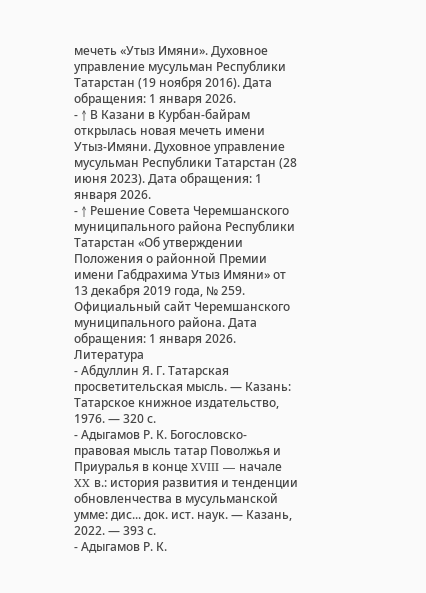мечеть «Утыз Имяни». Духовное управление мусульман Республики Татарстан (19 ноября 2016). Дата обращения: 1 января 2026.
- ↑ В Казани в Курбан-байрам открылась новая мечеть имени Утыз-Имяни. Духовное управление мусульман Республики Татарстан (28 июня 2023). Дата обращения: 1 января 2026.
- ↑ Решение Совета Черемшанского муниципального района Республики Татарстан «Об утверждении Положения о районной Премии имени Габдрахима Утыз Имяни» от 13 декабря 2019 года, № 259. Официальный сайт Черемшанского муниципального района. Дата обращения: 1 января 2026.
Литература
- Абдуллин Я. Г. Татарская просветительская мысль. — Казань: Татарское книжное издательство, 1976. — 320 с.
- Адыгамов Р. К. Богословско-правовая мысль татар Поволжья и Приуралья в конце XVIII — начале XX в.: история развития и тенденции обновленчества в мусульманской умме: дис... док. ист. наук. — Казань, 2022. — 393 с.
- Адыгамов Р. К.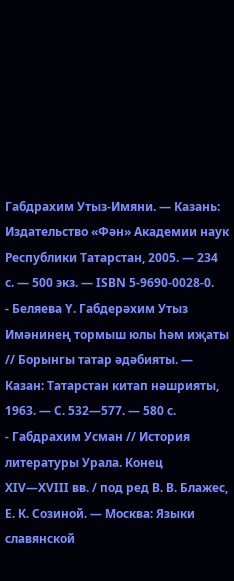Габдрахим Утыз-Имяни. — Казань: Издательство «Фән» Академии наук Республики Татарстан, 2005. — 234 с. — 500 экз. — ISBN 5-9690-0028-0.
- Беляева Ү. Габдерәхим Утыз Имәнинең тормыш юлы һәм иҗаты // Борынгы татар әдәбияты. — Казан: Татарстан китап нәшрияты, 1963. — С. 532—577. — 580 с.
- Габдрахим Усман // История литературы Урала. Конец XIV—XVIII вв. / под ред В. В. Блажес, Е. К. Созиной. — Москва: Языки славянской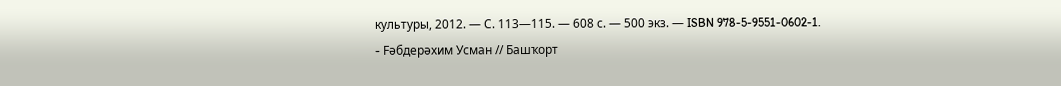культуры, 2012. — С. 113—115. — 608 с. — 500 экз. — ISBN 978-5-9551-0602-1.
- Fәбдерәхим Усман // Башҡорт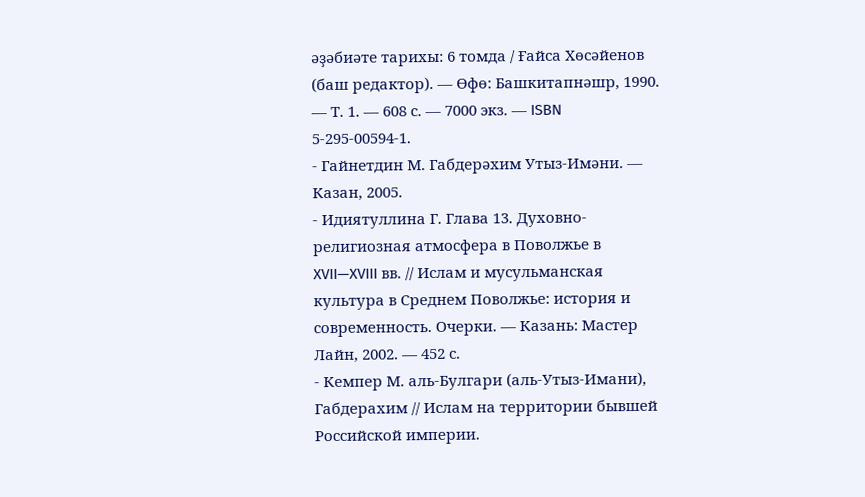әҙәбиәте тарихы: 6 томда / Ғайса Хөсәйенов (баш редактор). — Өфө: Башкитапнәшр, 1990. — Т. 1. — 608 с. — 7000 экз. — ISBN 5-295-00594-1.
- Гайнетдин М. Габдерəхим Утыз-Имəни. — Казан, 2005.
- Идиятуллина Г. Глава 13. Духовно-религиозная атмосфера в Поволжье в XVII—XVIII вв. // Ислам и мусульманская культура в Среднем Поволжье: история и современность. Очерки. — Казань: Мастер Лайн, 2002. — 452 с.
- Кемпер М. аль-Булгари (аль-Утыз-Имани), Габдерахим // Ислам на территории бывшей Российской империи.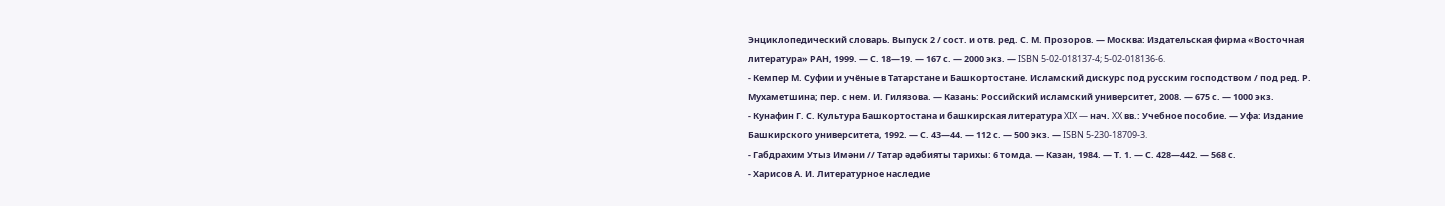Энциклопедический словарь. Выпуск 2 / сост. и отв. ред. С. М. Прозоров. — Москва: Издательская фирма «Восточная литература» РАН, 1999. — С. 18—19. — 167 с. — 2000 экз. — ISBN 5-02-018137-4; 5-02-018136-6.
- Кемпер М. Суфии и учёные в Татарстане и Башкортостане. Исламский дискурс под русским господством / под ред. Р. Мухаметшина; пер. с нем. И. Гилязова. — Казань: Российский исламский университет, 2008. — 675 с. — 1000 экз.
- Кунафин Г. С. Культура Башкортостана и башкирская литература XIX — нач. XX вв.: Учебное пособие. — Уфа: Издание Башкирского университета, 1992. — С. 43—44. — 112 с. — 500 экз. — ISBN 5-230-18709-3.
- Габдрахим Утыз Имәни // Татар әдәбияты тарихы: 6 томда. — Казан, 1984. — Т. 1. — С. 428—442. — 568 с.
- Харисов А. И. Литературное наследие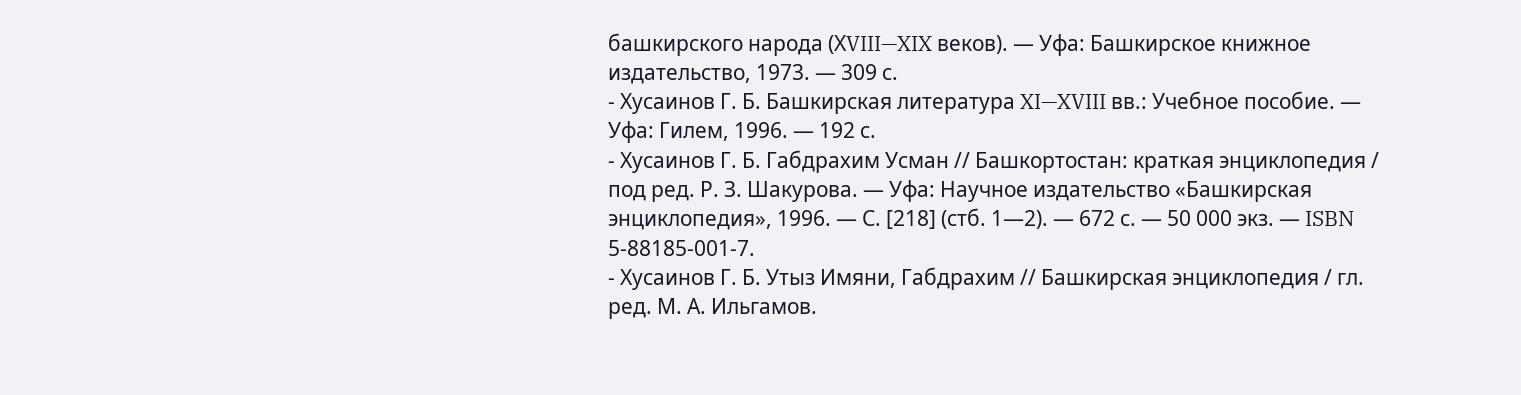башкирского народа (ХVIII—XIX веков). — Уфа: Башкирское книжное издательство, 1973. — 309 с.
- Хусаинов Г. Б. Башкирская литература XI—XVIII вв.: Учебное пособие. — Уфа: Гилем, 1996. — 192 с.
- Хусаинов Г. Б. Габдрахим Усман // Башкортостан: краткая энциклопедия / под ред. Р. З. Шакурова. — Уфа: Научное издательство «Башкирская энциклопедия», 1996. — С. [218] (стб. 1—2). — 672 с. — 50 000 экз. — ISBN 5-88185-001-7.
- Хусаинов Г. Б. Утыз Имяни, Габдрахим // Башкирская энциклопедия / гл. ред. М. А. Ильгамов.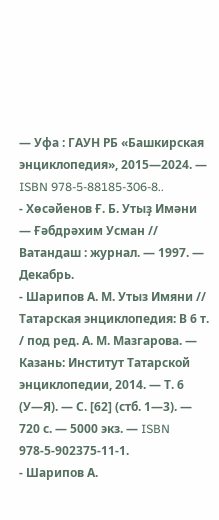— Уфа : ГАУН РБ «Башкирская энциклопедия», 2015—2024. — ISBN 978-5-88185-306-8..
- Хөсәйенов Ғ. Б. Утыҙ Имәни — Ғәбдрәхим Усман // Ватандаш : журнал. — 1997. — Декабрь.
- Шарипов А. М. Утыз Имяни // Татарская энциклопедия: В 6 т. / под ред. А. М. Мазгарова. — Казань: Институт Татарской энциклопедии, 2014. — Т. 6 (У—Я). — С. [62] (стб. 1—3). — 720 с. — 5000 экз. — ISBN 978-5-902375-11-1.
- Шарипов А.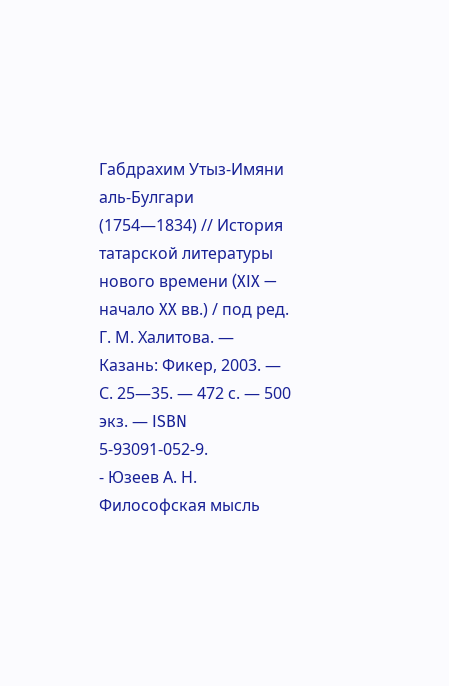Габдрахим Утыз-Имяни аль-Булгари (1754—1834) // История татарской литературы нового времени (XIX — начало XX вв.) / под ред. Г. М. Халитова. — Казань: Фикер, 2003. — С. 25—35. — 472 с. — 500 экз. — ISBN 5-93091-052-9.
- Юзеев А. Н. Философская мысль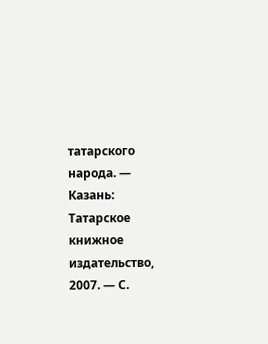татарского народа. — Казань: Татарское книжное издательство, 2007. — С.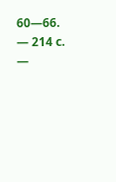60—66. — 214 с. —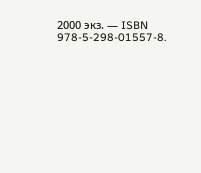2000 экз. — ISBN 978-5-298-01557-8.